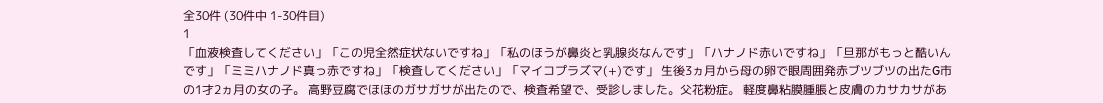全30件 (30件中 1-30件目)
1
「血液検査してください」「この児全然症状ないですね」「私のほうが鼻炎と乳腺炎なんです」「ハナノド赤いですね」「旦那がもっと酷いんです」「ミミハナノド真っ赤ですね」「検査してください」「マイコプラズマ(+)です」 生後3ヵ月から母の卵で眼周囲発赤ブツブツの出たG市の1才2ヵ月の女の子。 高野豆腐でほほのガサガサが出たので、検査希望で、受診しました。父花粉症。 軽度鼻粘膜腫脹と皮膚のカサカサがあ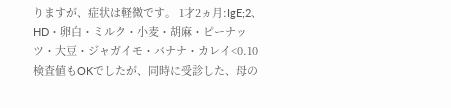りますが、症状は軽微です。 1才2ヵ月:IgE;2、HD・卵白・ミルク・小麦・胡麻・ピーナッツ・大豆・ジャガイモ・バナナ・カレイ<0.10 検査値もOKでしたが、同時に受診した、母の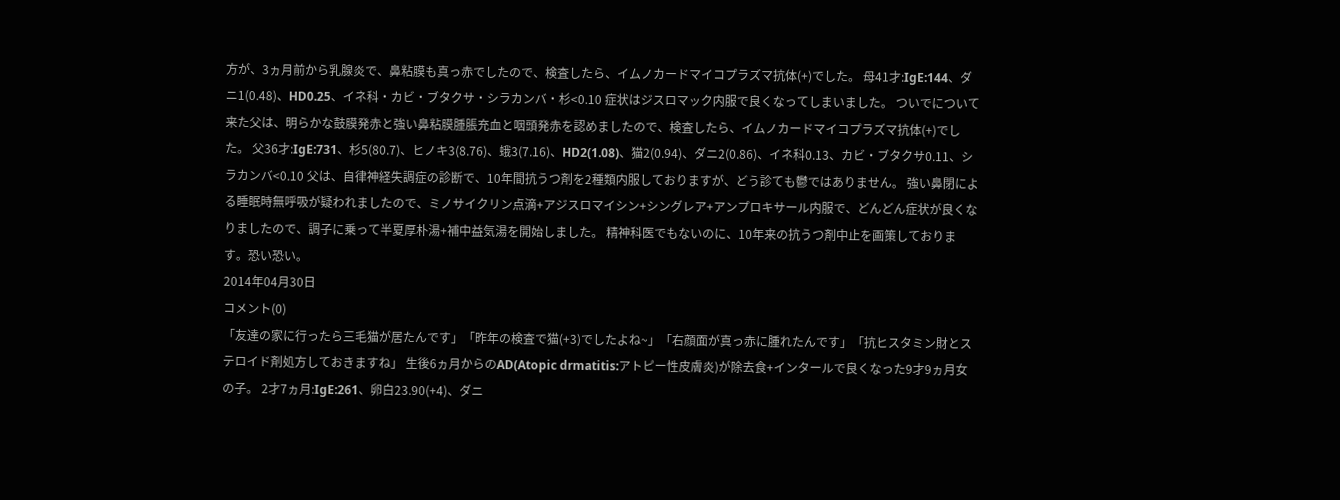方が、3ヵ月前から乳腺炎で、鼻粘膜も真っ赤でしたので、検査したら、イムノカードマイコプラズマ抗体(+)でした。 母41才:IgE:144、ダニ1(0.48)、HD0.25、イネ科・カビ・ブタクサ・シラカンバ・杉<0.10 症状はジスロマック内服で良くなってしまいました。 ついでについて来た父は、明らかな鼓膜発赤と強い鼻粘膜腫脹充血と咽頭発赤を認めましたので、検査したら、イムノカードマイコプラズマ抗体(+)でした。 父36才:IgE:731、杉5(80.7)、ヒノキ3(8.76)、蛾3(7.16)、HD2(1.08)、猫2(0.94)、ダニ2(0.86)、イネ科0.13、カビ・ブタクサ0.11、シラカンバ<0.10 父は、自律神経失調症の診断で、10年間抗うつ剤を2種類内服しておりますが、どう診ても鬱ではありません。 強い鼻閉による睡眠時無呼吸が疑われましたので、ミノサイクリン点滴+アジスロマイシン+シングレア+アンプロキサール内服で、どんどん症状が良くなりましたので、調子に乗って半夏厚朴湯+補中益気湯を開始しました。 精神科医でもないのに、10年来の抗うつ剤中止を画策しております。恐い恐い。
2014年04月30日
コメント(0)
「友達の家に行ったら三毛猫が居たんです」「昨年の検査で猫(+3)でしたよね~」「右顔面が真っ赤に腫れたんです」「抗ヒスタミン財とステロイド剤処方しておきますね」 生後6ヵ月からのAD(Atopic drmatitis:アトピー性皮膚炎)が除去食+インタールで良くなった9才9ヵ月女の子。 2才7ヵ月:IgE:261、卵白23.90(+4)、ダニ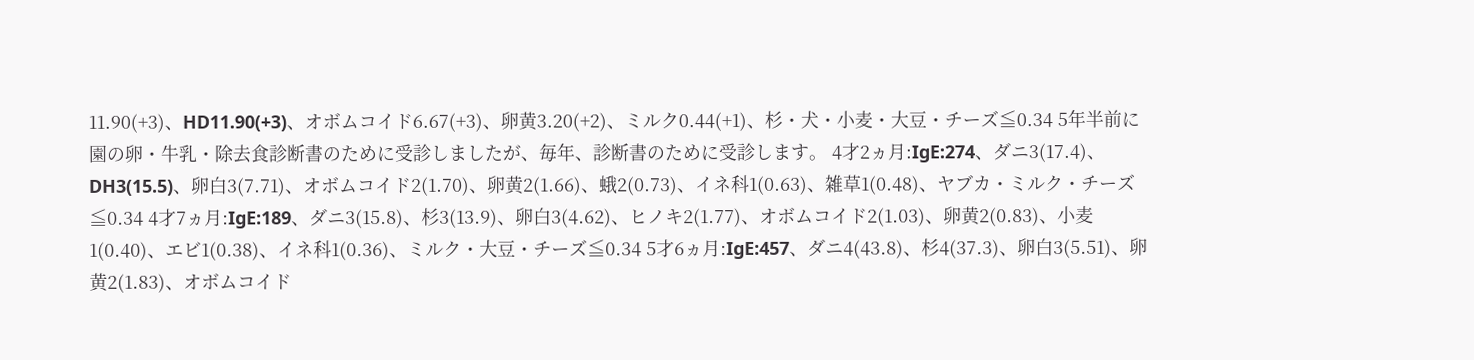11.90(+3)、HD11.90(+3)、オボムコイド6.67(+3)、卵黄3.20(+2)、ミルク0.44(+1)、杉・犬・小麦・大豆・チーズ≦0.34 5年半前に園の卵・牛乳・除去食診断書のために受診しましたが、毎年、診断書のために受診します。 4才2ヵ月:IgE:274、ダニ3(17.4)、DH3(15.5)、卵白3(7.71)、オボムコイド2(1.70)、卵黄2(1.66)、蛾2(0.73)、イネ科1(0.63)、雑草1(0.48)、ヤブカ・ミルク・チーズ≦0.34 4才7ヵ月:IgE:189、ダニ3(15.8)、杉3(13.9)、卵白3(4.62)、ヒノキ2(1.77)、オボムコイド2(1.03)、卵黄2(0.83)、小麦1(0.40)、エビ1(0.38)、イネ科1(0.36)、ミルク・大豆・チーズ≦0.34 5才6ヵ月:IgE:457、ダニ4(43.8)、杉4(37.3)、卵白3(5.51)、卵黄2(1.83)、オボムコイド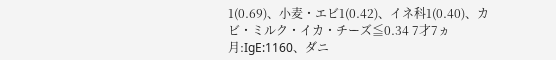1(0.69)、小麦・エビ1(0.42)、イネ科1(0.40)、カビ・ミルク・イカ・チーズ≦0.34 7才7ヵ月:IgE:1160、ダニ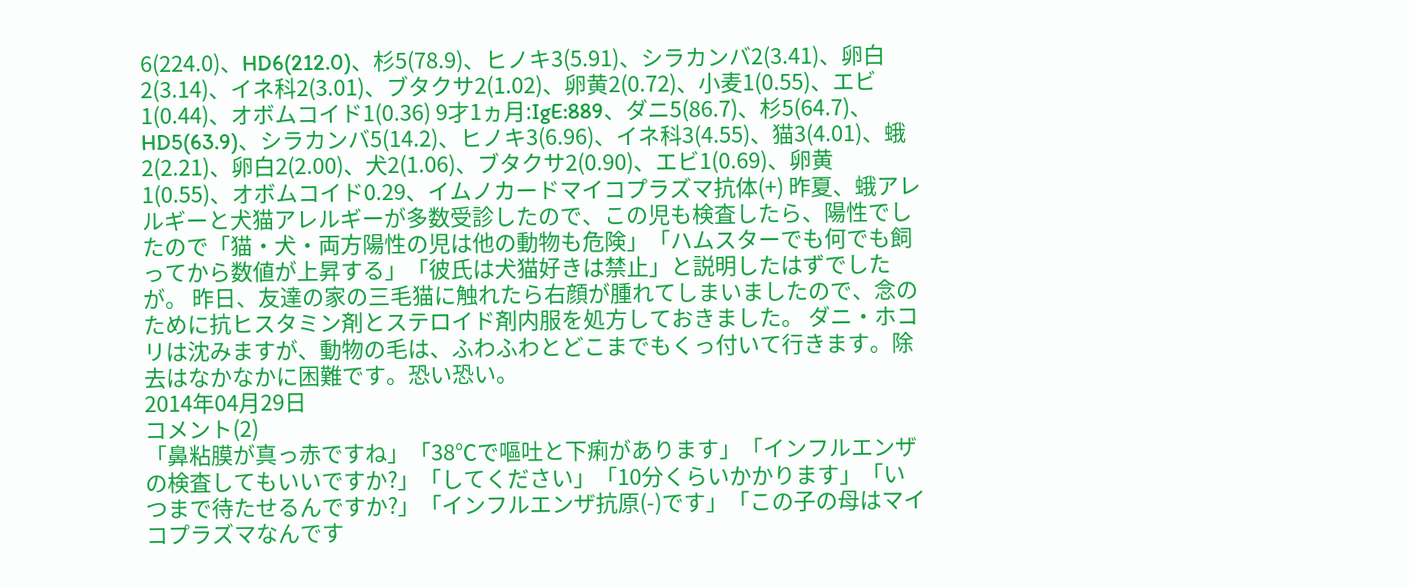6(224.0)、HD6(212.0)、杉5(78.9)、ヒノキ3(5.91)、シラカンバ2(3.41)、卵白2(3.14)、イネ科2(3.01)、ブタクサ2(1.02)、卵黄2(0.72)、小麦1(0.55)、エビ1(0.44)、オボムコイド1(0.36) 9才1ヵ月:IgE:889、ダニ5(86.7)、杉5(64.7)、HD5(63.9)、シラカンバ5(14.2)、ヒノキ3(6.96)、イネ科3(4.55)、猫3(4.01)、蛾2(2.21)、卵白2(2.00)、犬2(1.06)、ブタクサ2(0.90)、エビ1(0.69)、卵黄1(0.55)、オボムコイド0.29、イムノカードマイコプラズマ抗体(+) 昨夏、蛾アレルギーと犬猫アレルギーが多数受診したので、この児も検査したら、陽性でしたので「猫・犬・両方陽性の児は他の動物も危険」「ハムスターでも何でも飼ってから数値が上昇する」「彼氏は犬猫好きは禁止」と説明したはずでしたが。 昨日、友達の家の三毛猫に触れたら右顔が腫れてしまいましたので、念のために抗ヒスタミン剤とステロイド剤内服を処方しておきました。 ダニ・ホコリは沈みますが、動物の毛は、ふわふわとどこまでもくっ付いて行きます。除去はなかなかに困難です。恐い恐い。
2014年04月29日
コメント(2)
「鼻粘膜が真っ赤ですね」「38℃で嘔吐と下痢があります」「インフルエンザの検査してもいいですか?」「してください」「10分くらいかかります」「いつまで待たせるんですか?」「インフルエンザ抗原(-)です」「この子の母はマイコプラズマなんです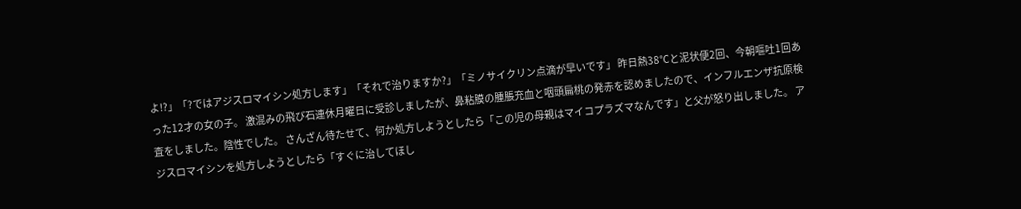よ!?」「?ではアジスロマイシン処方します」「それで治りますか?」「ミノサイクリン点滴が早いです」 昨日熱38℃と泥状便2回、今朝嘔吐1回あった12才の女の子。 激混みの飛び石連休月曜日に受診しましたが、鼻粘膜の腫脹充血と咽頭扁桃の発赤を認めましたので、インフルエンザ抗原検査をしました。陰性でした。 さんざん待たせて、何か処方しようとしたら「この児の母親はマイコプラズマなんです」と父が怒り出しました。 アジスロマイシンを処方しようとしたら「すぐに治してほし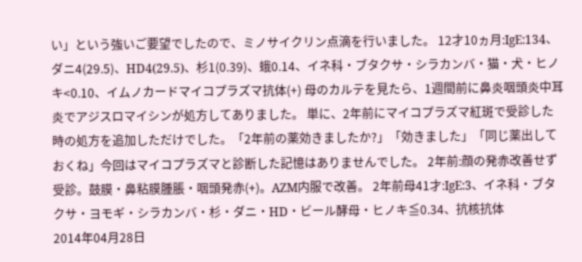い」という強いご要望でしたので、ミノサイクリン点滴を行いました。 12才10ヵ月:IgE:134、ダニ4(29.5)、HD4(29.5)、杉1(0.39)、蛾0.14、イネ科・ブタクサ・シラカンバ・猫・犬・ヒノキ<0.10、イムノカードマイコプラズマ抗体(+) 母のカルテを見たら、1週間前に鼻炎咽頭炎中耳炎でアジスロマイシンが処方してありました。 単に、2年前にマイコプラズマ紅斑で受診した時の処方を追加しただけでした。「2年前の薬効きましたか?」「効きました」「同じ薬出しておくね」今回はマイコプラズマと診断した記憶はありませんでした。 2年前:顔の発赤改善せず受診。鼓膜・鼻粘膜腫脹・咽頭発赤(+)。AZM内服で改善。 2年前母41才:IgE:3、イネ科・ブタクサ・ヨモギ・シラカンバ・杉・ダニ・HD・ビール酵母・ヒノキ≦0.34、抗核抗体
2014年04月28日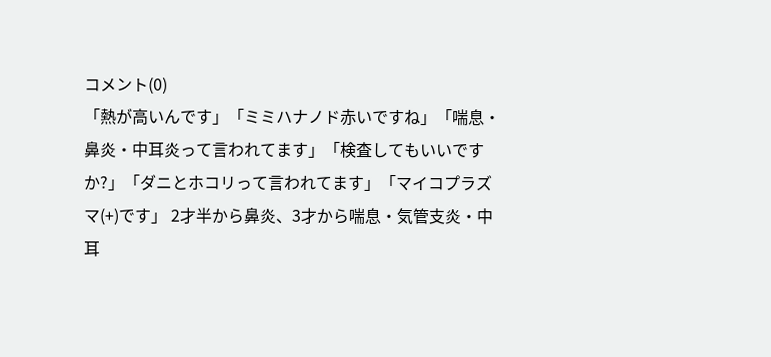コメント(0)
「熱が高いんです」「ミミハナノド赤いですね」「喘息・鼻炎・中耳炎って言われてます」「検査してもいいですか?」「ダニとホコリって言われてます」「マイコプラズマ(+)です」 2才半から鼻炎、3才から喘息・気管支炎・中耳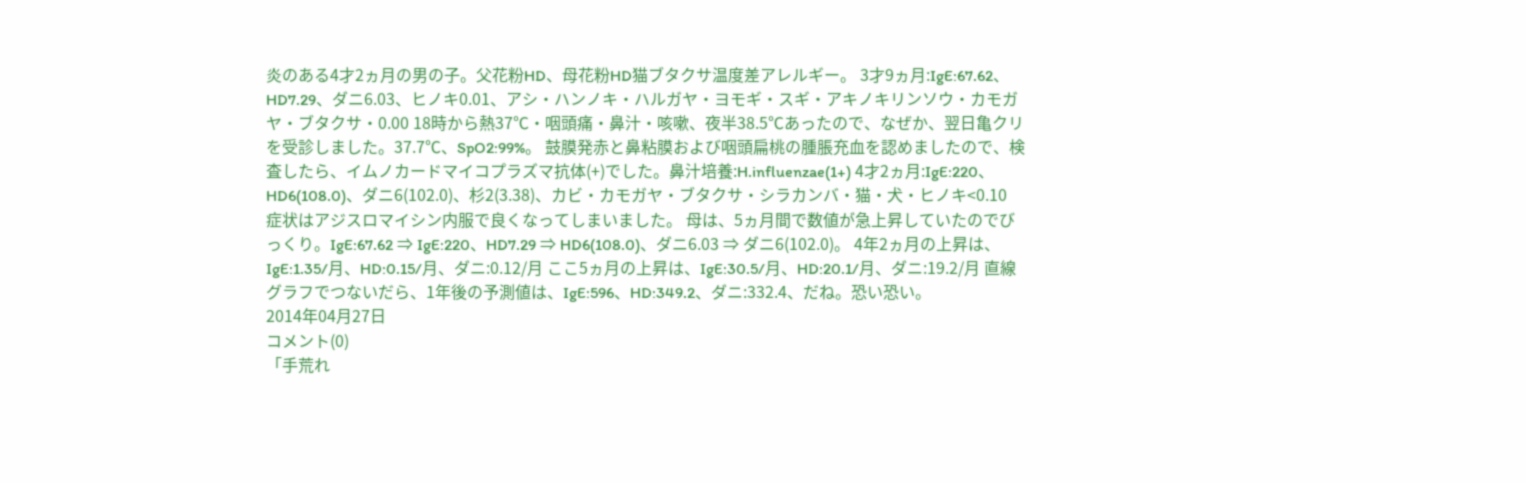炎のある4才2ヵ月の男の子。父花粉HD、母花粉HD猫ブタクサ温度差アレルギー。 3才9ヵ月:IgE:67.62、HD7.29、ダニ6.03、ヒノキ0.01、アシ・ハンノキ・ハルガヤ・ヨモギ・スギ・アキノキリンソウ・カモガヤ・ブタクサ・0.00 18時から熱37℃・咽頭痛・鼻汁・咳嗽、夜半38.5℃あったので、なぜか、翌日亀クリを受診しました。37.7℃、SpO2:99%。 鼓膜発赤と鼻粘膜および咽頭扁桃の腫脹充血を認めましたので、検査したら、イムノカードマイコプラズマ抗体(+)でした。鼻汁培養:H.influenzae(1+) 4才2ヵ月:IgE:220、HD6(108.0)、ダニ6(102.0)、杉2(3.38)、カビ・カモガヤ・ブタクサ・シラカンバ・猫・犬・ヒノキ<0.10 症状はアジスロマイシン内服で良くなってしまいました。 母は、5ヵ月間で数値が急上昇していたのでびっくり。IgE:67.62 ⇒ IgE:220、HD7.29 ⇒ HD6(108.0)、ダニ6.03 ⇒ ダニ6(102.0)。 4年2ヵ月の上昇は、IgE:1.35/月、HD:0.15/月、ダニ:0.12/月 ここ5ヵ月の上昇は、IgE:30.5/月、HD:20.1/月、ダニ:19.2/月 直線グラフでつないだら、1年後の予測値は、IgE:596、HD:349.2、ダニ:332.4、だね。恐い恐い。
2014年04月27日
コメント(0)
「手荒れ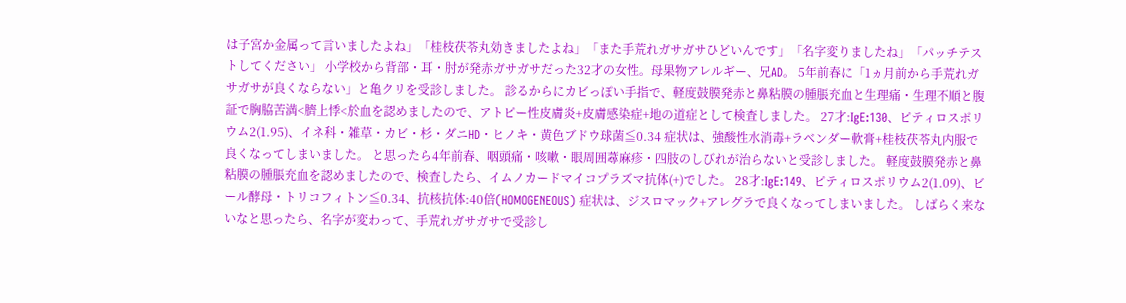は子宮か金属って言いましたよね」「桂枝茯苓丸効きましたよね」「また手荒れガサガサひどいんです」「名字変りましたね」「パッチテストしてください」 小学校から背部・耳・肘が発赤ガサガサだった32才の女性。母果物アレルギー、兄AD。 5年前春に「1ヵ月前から手荒れガサガサが良くならない」と亀クリを受診しました。 診るからにカビっぽい手指で、軽度鼓膜発赤と鼻粘膜の腫脹充血と生理痛・生理不順と腹証で胸脇苦満<臍上悸<於血を認めましたので、アトピー性皮膚炎+皮膚感染症+地の道症として検査しました。 27才:IgE:130、ピティロスポリウム2(1.95)、イネ科・雑草・カビ・杉・ダニHD・ヒノキ・黄色ブドウ球菌≦0.34 症状は、強酸性水消毒+ラベンダー軟膏+桂枝茯苓丸内服で良くなってしまいました。 と思ったら4年前春、咽頭痛・咳嗽・眼周囲蕁麻疹・四肢のしびれが治らないと受診しました。 軽度鼓膜発赤と鼻粘膜の腫脹充血を認めましたので、検査したら、イムノカードマイコプラズマ抗体(+)でした。 28才:IgE:149、ピティロスポリウム2(1.09)、ビール酵母・トリコフィトン≦0.34、抗核抗体:40倍(HOMOGENEOUS) 症状は、ジスロマック+アレグラで良くなってしまいました。 しばらく来ないなと思ったら、名字が変わって、手荒れガサガサで受診し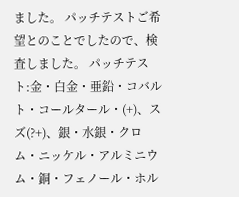ました。 パッチテストご希望とのことでしたので、検査しました。 パッチテスト:金・白金・亜鉛・コバルト・コールタール・(+)、スズ(?+)、銀・水銀・クロム・ニッケル・アルミニウム・銅・フェノール・ホル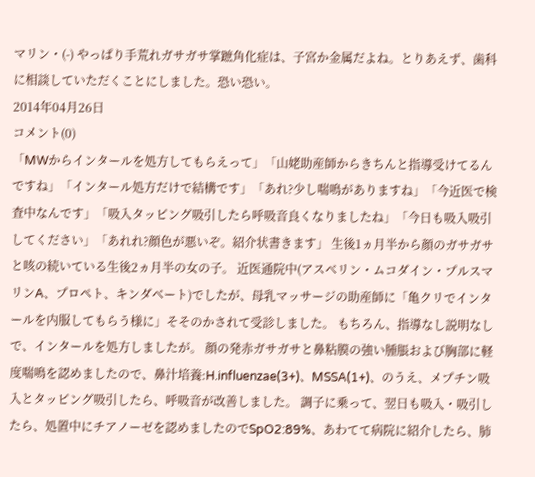マリン・(-) やっぱり手荒れガサガサ掌蹠角化症は、子宮か金属だよね。とりあえず、歯科に相談していただくことにしました。恐い恐い。
2014年04月26日
コメント(0)
「MWからインタールを処方してもらえって」「山姥助産師からきちんと指導受けてるんですね」「インタール処方だけで結構です」「あれ?少し喘鳴がありますね」「今近医で検査中なんです」「吸入タッピング吸引したら呼吸音良くなりましたね」「今日も吸入吸引してください」「あれれ?顔色が悪いぞ。紹介状書きます」 生後1ヵ月半から顔のガサガサと咳の続いている生後2ヵ月半の女の子。 近医通院中(アスベリン・ムコダイン・プルスマリンA、プロペト、キンダベート)でしたが、母乳マッサージの助産師に「亀クリでインタールを内服してもらう様に」そそのかされて受診しました。 もちろん、指導なし説明なしで、インタールを処方しましたが。 顔の発赤ガサガサと鼻粘膜の強い腫脹および胸部に軽度喘鳴を認めましたので、鼻汁培養:H.influenzae(3+)、MSSA(1+)、のうえ、メプチン吸入とタッピング吸引したら、呼吸音が改善しました。 調子に乗って、翌日も吸入・吸引したら、処置中にチアノーゼを認めましたのでSpO2:89%、あわてて病院に紹介したら、肺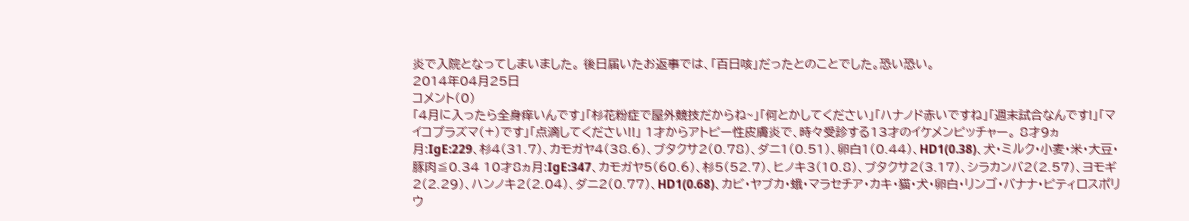炎で入院となってしまいました。 後日届いたお返事では、「百日咳」だったとのことでした。恐い恐い。
2014年04月25日
コメント(0)
「4月に入ったら全身痒いんです」「杉花粉症で屋外競技だからね~」「何とかしてください」「ハナノド赤いですね」「週末試合なんです!」「マイコプラズマ(+)です」「点滴してください!!」 1才からアトピー性皮膚炎で、時々受診する13才のイケメンピッチャー。 8才9ヵ月:IgE:229、杉4(31.7)、カモガヤ4(38.6)、ブタクサ2(0.78)、ダニ1(0.51)、卵白1(0.44)、HD1(0.38)、犬・ミルク・小麦・米・大豆・豚肉≦0.34 10才8ヵ月:IgE:347、カモガヤ5(60.6)、杉5(52.7)、ヒノキ3(10.8)、ブタクサ2(3.17)、シラカンバ2(2.57)、ヨモギ2(2.29)、ハンノキ2(2.04)、ダニ2(0.77)、HD1(0.68)、カビ・ヤブカ・蛾・マラセチア・カキ・猫・犬・卵白・リンゴ・バナナ・ピティロスポリウ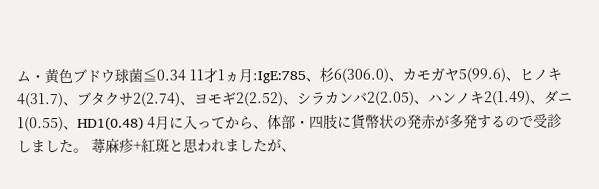ム・黄色ブドウ球菌≦0.34 11才1ヵ月:IgE:785、杉6(306.0)、カモガヤ5(99.6)、ヒノキ4(31.7)、ブタクサ2(2.74)、ヨモギ2(2.52)、シラカンバ2(2.05)、ハンノキ2(1.49)、ダニ1(0.55)、HD1(0.48) 4月に入ってから、体部・四肢に貨幣状の発赤が多発するので受診しました。 蕁麻疹+紅斑と思われましたが、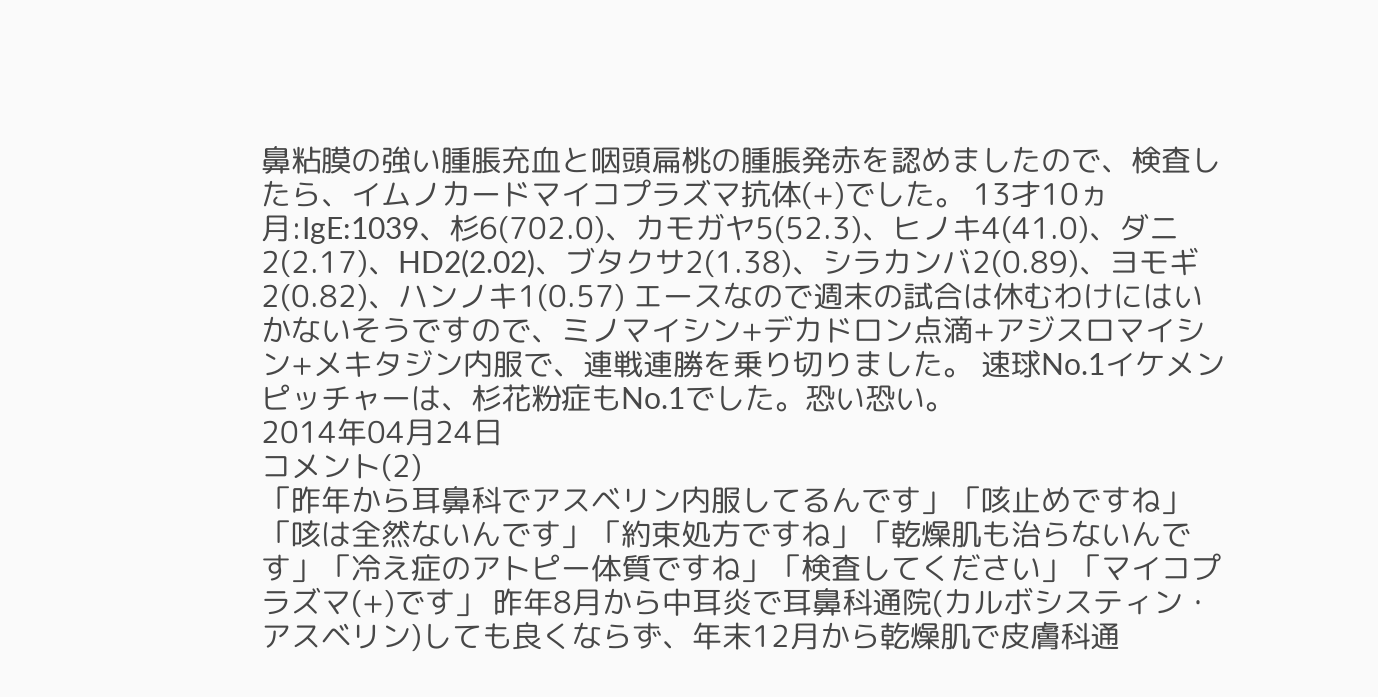鼻粘膜の強い腫脹充血と咽頭扁桃の腫脹発赤を認めましたので、検査したら、イムノカードマイコプラズマ抗体(+)でした。 13才10ヵ月:IgE:1039、杉6(702.0)、カモガヤ5(52.3)、ヒノキ4(41.0)、ダニ2(2.17)、HD2(2.02)、ブタクサ2(1.38)、シラカンバ2(0.89)、ヨモギ2(0.82)、ハンノキ1(0.57) エースなので週末の試合は休むわけにはいかないそうですので、ミノマイシン+デカドロン点滴+アジスロマイシン+メキタジン内服で、連戦連勝を乗り切りました。 速球No.1イケメンピッチャーは、杉花粉症もNo.1でした。恐い恐い。
2014年04月24日
コメント(2)
「昨年から耳鼻科でアスベリン内服してるんです」「咳止めですね」「咳は全然ないんです」「約束処方ですね」「乾燥肌も治らないんです」「冷え症のアトピー体質ですね」「検査してください」「マイコプラズマ(+)です」 昨年8月から中耳炎で耳鼻科通院(カルボシスティン・アスベリン)しても良くならず、年末12月から乾燥肌で皮膚科通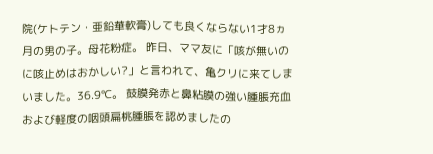院(ケトテン・亜鉛華軟膏)しても良くならない1才8ヵ月の男の子。母花粉症。 昨日、ママ友に「咳が無いのに咳止めはおかしい?」と言われて、亀クリに来てしまいました。36.9℃。 鼓膜発赤と鼻粘膜の強い腫脹充血および軽度の咽頭扁桃腫脹を認めましたの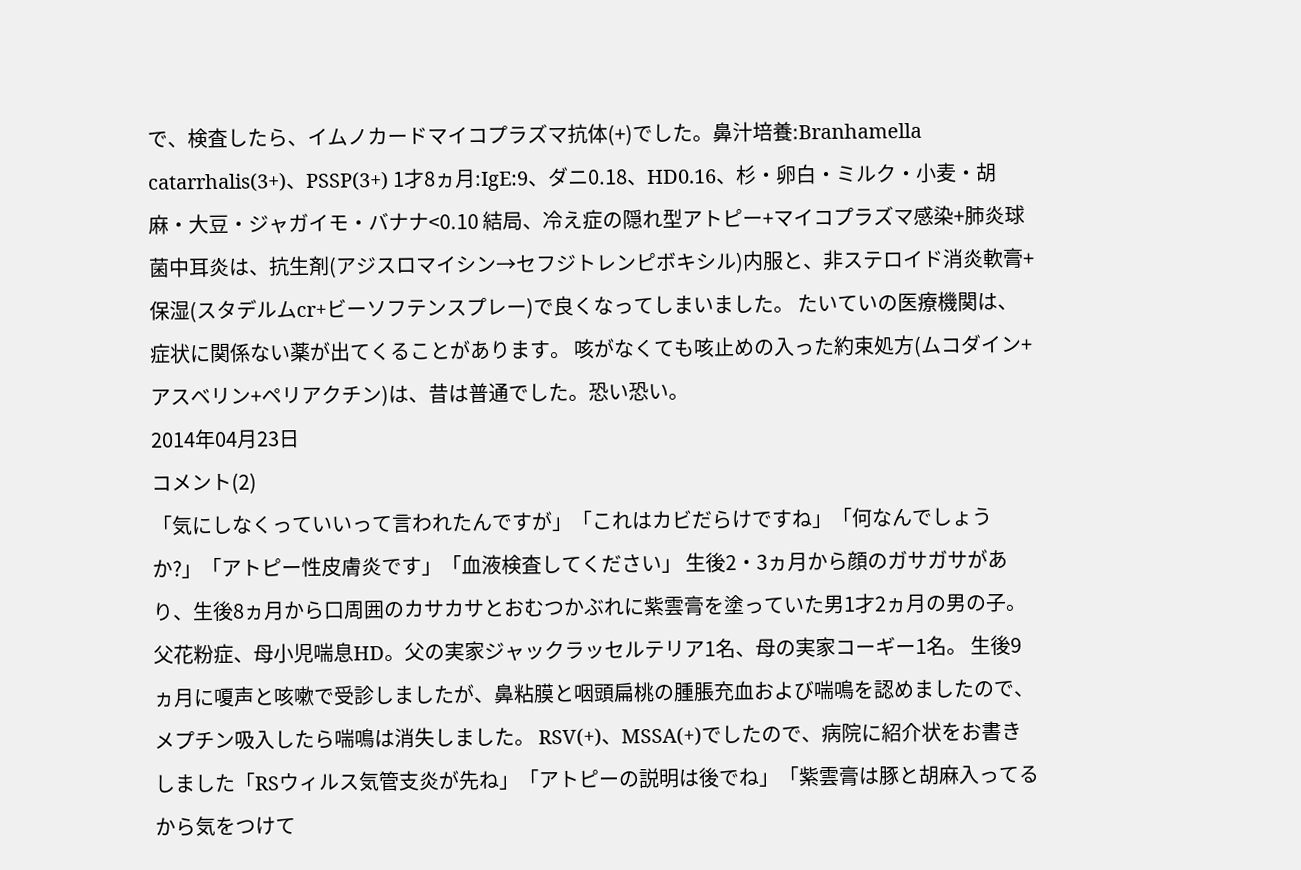で、検査したら、イムノカードマイコプラズマ抗体(+)でした。鼻汁培養:Branhamella catarrhalis(3+)、PSSP(3+) 1才8ヵ月:IgE:9、ダニ0.18、HD0.16、杉・卵白・ミルク・小麦・胡麻・大豆・ジャガイモ・バナナ<0.10 結局、冷え症の隠れ型アトピー+マイコプラズマ感染+肺炎球菌中耳炎は、抗生剤(アジスロマイシン→セフジトレンピボキシル)内服と、非ステロイド消炎軟膏+保湿(スタデルムcr+ビーソフテンスプレー)で良くなってしまいました。 たいていの医療機関は、症状に関係ない薬が出てくることがあります。 咳がなくても咳止めの入った約束処方(ムコダイン+アスベリン+ペリアクチン)は、昔は普通でした。恐い恐い。
2014年04月23日
コメント(2)
「気にしなくっていいって言われたんですが」「これはカビだらけですね」「何なんでしょうか?」「アトピー性皮膚炎です」「血液検査してください」 生後2・3ヵ月から顔のガサガサがあり、生後8ヵ月から口周囲のカサカサとおむつかぶれに紫雲膏を塗っていた男1才2ヵ月の男の子。父花粉症、母小児喘息HD。父の実家ジャックラッセルテリア1名、母の実家コーギー1名。 生後9ヵ月に嗄声と咳嗽で受診しましたが、鼻粘膜と咽頭扁桃の腫脹充血および喘鳴を認めましたので、メプチン吸入したら喘鳴は消失しました。 RSV(+)、MSSA(+)でしたので、病院に紹介状をお書きしました「RSウィルス気管支炎が先ね」「アトピーの説明は後でね」「紫雲膏は豚と胡麻入ってるから気をつけて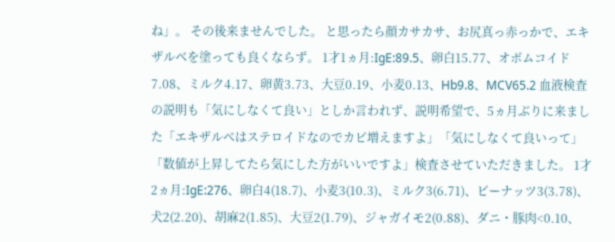ね」。 その後来ませんでした。 と思ったら顔カサカサ、お尻真っ赤っかで、エキザルベを塗っても良くならず。 1才1ヵ月:IgE:89.5、卵白15.77、オボムコイド7.08、ミルク4.17、卵黄3.73、大豆0.19、小麦0.13、Hb9.8、MCV65.2 血液検査の説明も「気にしなくて良い」としか言われず、説明希望で、5ヵ月ぶりに来ました「エキザルベはステロイドなのでカビ増えますよ」「気にしなくて良いって」「数値が上昇してたら気にした方がいいですよ」検査させていただきました。 1才2ヵ月:IgE:276、卵白4(18.7)、小麦3(10.3)、ミルク3(6.71)、ピーナッツ3(3.78)、犬2(2.20)、胡麻2(1.85)、大豆2(1.79)、ジャガイモ2(0.88)、ダニ・豚肉<0.10、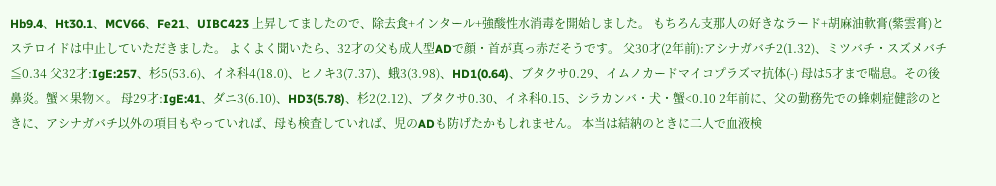Hb9.4、Ht30.1、MCV66、Fe21、UIBC423 上昇してましたので、除去食+インタール+強酸性水消毒を開始しました。 もちろん支那人の好きなラード+胡麻油軟膏(紫雲膏)とステロイドは中止していただきました。 よくよく聞いたら、32才の父も成人型ADで顔・首が真っ赤だそうです。 父30才(2年前):アシナガバチ2(1.32)、ミツバチ・スズメバチ≦0.34 父32才:IgE:257、杉5(53.6)、イネ科4(18.0)、ヒノキ3(7.37)、蛾3(3.98)、HD1(0.64)、ブタクサ0.29、イムノカードマイコプラズマ抗体(-) 母は5才まで喘息。その後鼻炎。蟹×果物×。 母29才:IgE:41、ダニ3(6.10)、HD3(5.78)、杉2(2.12)、ブタクサ0.30、イネ科0.15、シラカンバ・犬・蟹<0.10 2年前に、父の勤務先での蜂刺症健診のときに、アシナガバチ以外の項目もやっていれば、母も検査していれば、児のADも防げたかもしれません。 本当は結納のときに二人で血液検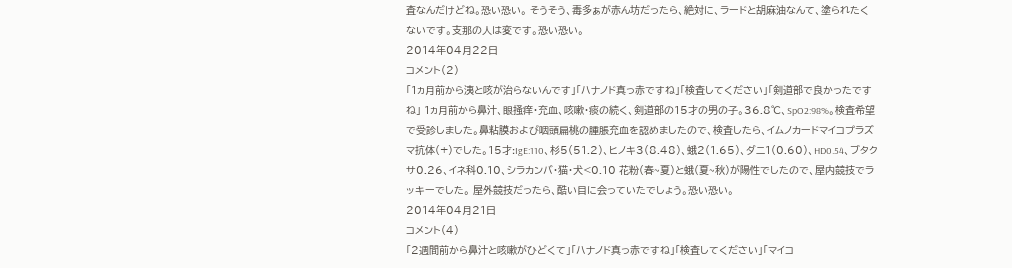査なんだけどね。恐い恐い。 そうそう、毒多ぁが赤ん坊だったら、絶対に、ラードと胡麻油なんて、塗られたくないです。支那の人は変です。恐い恐い。
2014年04月22日
コメント(2)
「1ヵ月前から洟と咳が治らないんです」「ハナノド真っ赤ですね」「検査してください」「剣道部で良かったですね」 1ヵ月前から鼻汁、眼掻痒・充血、咳嗽・痰の続く、剣道部の15才の男の子。36.8℃、SpO2:98%。検査希望で受診しました。鼻粘膜および咽頭扁桃の腫脹充血を認めましたので、検査したら、イムノカードマイコプラズマ抗体(+)でした。15才:IgE:110、杉5(51.2)、ヒノキ3(8.48)、蛾2(1.65)、ダニ1(0.60)、HD0.54、ブタクサ0.26、イネ科0.10、シラカンバ・猫・犬<0.10 花粉(春~夏)と蛾(夏~秋)が陽性でしたので、屋内競技でラッキーでした。 屋外競技だったら、酷い目に会っていたでしょう。恐い恐い。
2014年04月21日
コメント(4)
「2週間前から鼻汁と咳嗽がひどくて」「ハナノド真っ赤ですね」「検査してください」「マイコ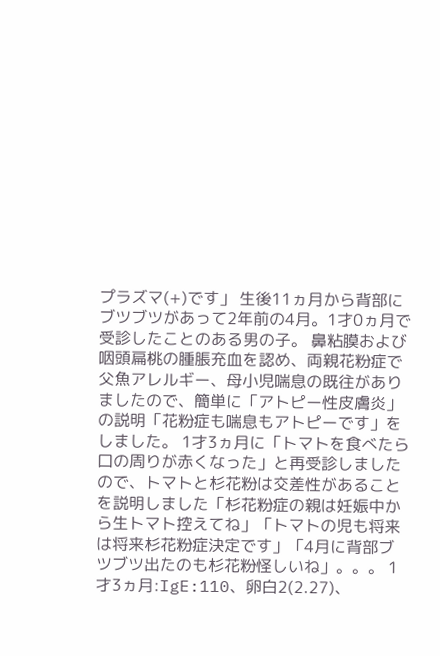プラズマ(+)です」 生後11ヵ月から背部にブツブツがあって2年前の4月。1才0ヵ月で受診したことのある男の子。 鼻粘膜および咽頭扁桃の腫脹充血を認め、両親花粉症で父魚アレルギー、母小児喘息の既往がありましたので、簡単に「アトピー性皮膚炎」の説明「花粉症も喘息もアトピーです」をしました。 1才3ヵ月に「トマトを食べたら口の周りが赤くなった」と再受診しましたので、トマトと杉花粉は交差性があることを説明しました「杉花粉症の親は妊娠中から生トマト控えてね」「トマトの児も将来は将来杉花粉症決定です」「4月に背部ブツブツ出たのも杉花粉怪しいね」。。。 1才3ヵ月:IgE:110、卵白2(2.27)、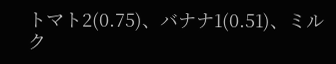トマト2(0.75)、バナナ1(0.51)、ミルク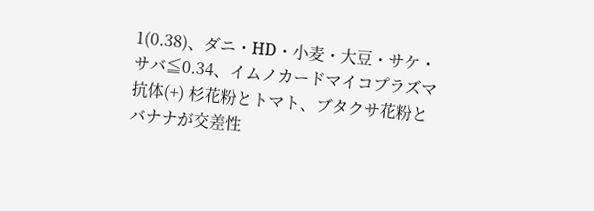1(0.38)、ダニ・HD・小麦・大豆・サケ・サバ≦0.34、イムノカードマイコプラズマ抗体(+) 杉花粉とトマト、ブタクサ花粉とバナナが交差性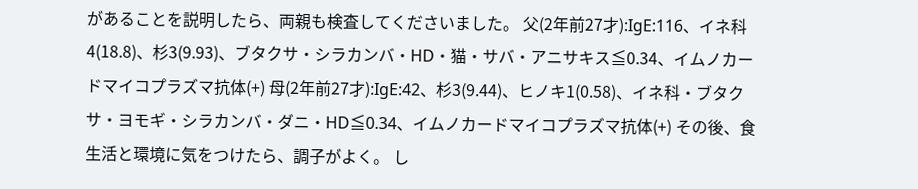があることを説明したら、両親も検査してくださいました。 父(2年前27才):IgE:116、イネ科4(18.8)、杉3(9.93)、ブタクサ・シラカンバ・HD・猫・サバ・アニサキス≦0.34、イムノカードマイコプラズマ抗体(+) 母(2年前27才):IgE:42、杉3(9.44)、ヒノキ1(0.58)、イネ科・ブタクサ・ヨモギ・シラカンバ・ダニ・HD≦0.34、イムノカードマイコプラズマ抗体(+) その後、食生活と環境に気をつけたら、調子がよく。 し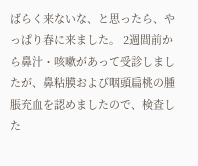ばらく来ないな、と思ったら、やっぱり春に来ました。 2週間前から鼻汁・咳嗽があって受診しましたが、鼻粘膜および咽頭扁桃の腫脹充血を認めましたので、検査した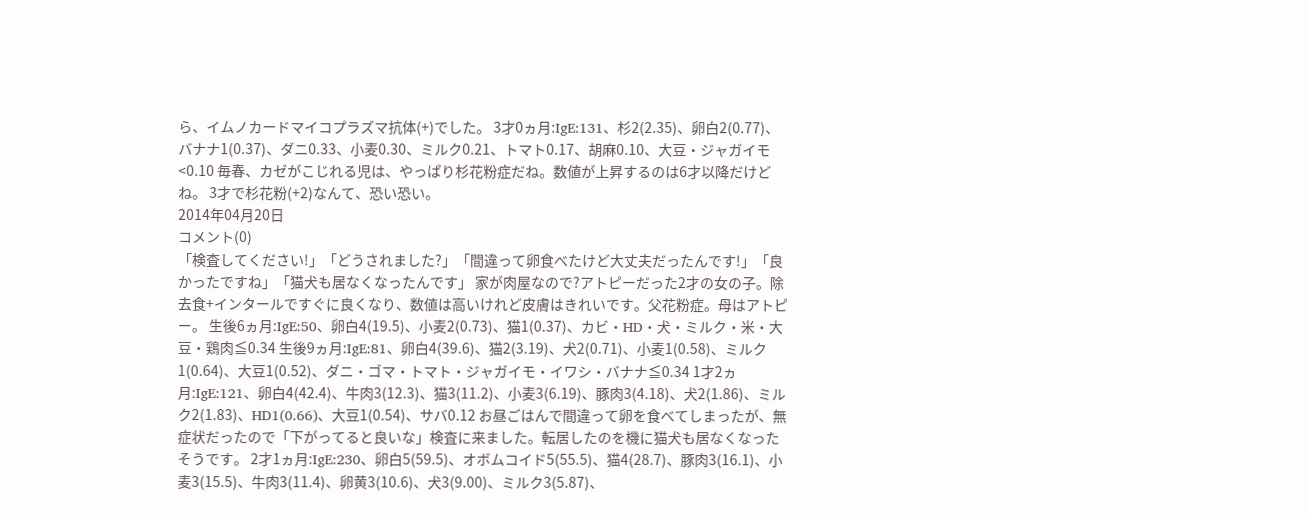ら、イムノカードマイコプラズマ抗体(+)でした。 3才0ヵ月:IgE:131、杉2(2.35)、卵白2(0.77)、バナナ1(0.37)、ダニ0.33、小麦0.30、ミルク0.21、トマト0.17、胡麻0.10、大豆・ジャガイモ<0.10 毎春、カゼがこじれる児は、やっぱり杉花粉症だね。数値が上昇するのは6才以降だけどね。 3才で杉花粉(+2)なんて、恐い恐い。
2014年04月20日
コメント(0)
「検査してください!」「どうされました?」「間違って卵食べたけど大丈夫だったんです!」「良かったですね」「猫犬も居なくなったんです」 家が肉屋なので?アトピーだった2才の女の子。除去食+インタールですぐに良くなり、数値は高いけれど皮膚はきれいです。父花粉症。母はアトピー。 生後6ヵ月:IgE:50、卵白4(19.5)、小麦2(0.73)、猫1(0.37)、カビ・HD・犬・ミルク・米・大豆・鶏肉≦0.34 生後9ヵ月:IgE:81、卵白4(39.6)、猫2(3.19)、犬2(0.71)、小麦1(0.58)、ミルク1(0.64)、大豆1(0.52)、ダニ・ゴマ・トマト・ジャガイモ・イワシ・バナナ≦0.34 1才2ヵ月:IgE:121、卵白4(42.4)、牛肉3(12.3)、猫3(11.2)、小麦3(6.19)、豚肉3(4.18)、犬2(1.86)、ミルク2(1.83)、HD1(0.66)、大豆1(0.54)、サバ0.12 お昼ごはんで間違って卵を食べてしまったが、無症状だったので「下がってると良いな」検査に来ました。転居したのを機に猫犬も居なくなったそうです。 2才1ヵ月:IgE:230、卵白5(59.5)、オボムコイド5(55.5)、猫4(28.7)、豚肉3(16.1)、小麦3(15.5)、牛肉3(11.4)、卵黄3(10.6)、犬3(9.00)、ミルク3(5.87)、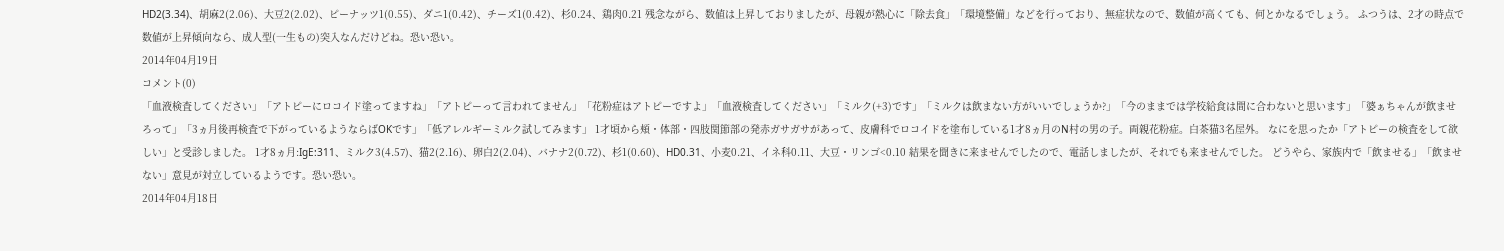HD2(3.34)、胡麻2(2.06)、大豆2(2.02)、ピーナッツ1(0.55)、ダニ1(0.42)、チーズ1(0.42)、杉0.24、鶏肉0.21 残念ながら、数値は上昇しておりましたが、母親が熱心に「除去食」「環境整備」などを行っており、無症状なので、数値が高くても、何とかなるでしょう。 ふつうは、2才の時点で数値が上昇傾向なら、成人型(一生もの)突入なんだけどね。恐い恐い。
2014年04月19日
コメント(0)
「血液検査してください」「アトピーにロコイド塗ってますね」「アトピーって言われてません」「花粉症はアトピーですよ」「血液検査してください」「ミルク(+3)です」「ミルクは飲まない方がいいでしょうか?」「今のままでは学校給食は間に合わないと思います」「婆ぁちゃんが飲ませろって」「3ヵ月後再検査で下がっているようならばOKです」「低アレルギーミルク試してみます」 1才頃から頬・体部・四肢関節部の発赤ガサガサがあって、皮膚科でロコイドを塗布している1才8ヵ月のN村の男の子。両親花粉症。白茶猫3名屋外。 なにを思ったか「アトピーの検査をして欲しい」と受診しました。 1才8ヵ月:IgE:311、ミルク3(4.57)、猫2(2.16)、卵白2(2.04)、バナナ2(0.72)、杉1(0.60)、HD0.31、小麦0.21、イネ科0.11、大豆・リンゴ<0.10 結果を聞きに来ませんでしたので、電話しましたが、それでも来ませんでした。 どうやら、家族内で「飲ませる」「飲ませない」意見が対立しているようです。恐い恐い。
2014年04月18日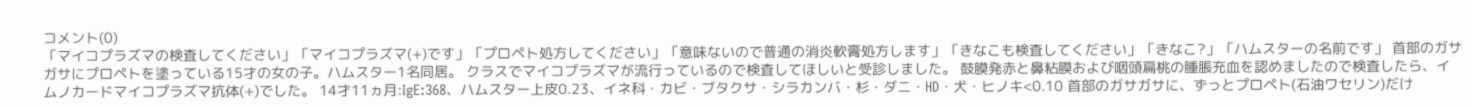コメント(0)
「マイコプラズマの検査してください」「マイコプラズマ(+)です」「プロペト処方してください」「意味ないので普通の消炎軟膏処方します」「きなこも検査してください」「きなこ?」「ハムスターの名前です」 首部のガサガサにプロペトを塗っている15才の女の子。ハムスター1名同居。 クラスでマイコプラズマが流行っているので検査してほしいと受診しました。 鼓膜発赤と鼻粘膜および咽頭扁桃の腫脹充血を認めましたので検査したら、イムノカードマイコプラズマ抗体(+)でした。 14才11ヵ月:IgE:368、ハムスター上皮0.23、イネ科・カビ・ブタクサ・シラカンバ・杉・ダニ・HD・犬・ヒノキ<0.10 首部のガサガサに、ずっとプロペト(石油ワセリン)だけ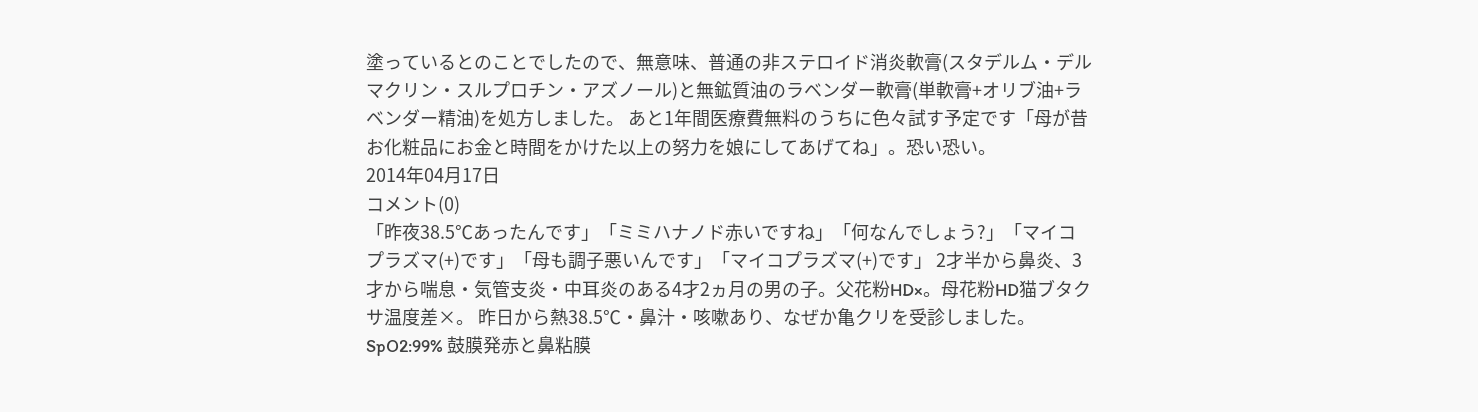塗っているとのことでしたので、無意味、普通の非ステロイド消炎軟膏(スタデルム・デルマクリン・スルプロチン・アズノール)と無鉱質油のラベンダー軟膏(単軟膏+オリブ油+ラベンダー精油)を処方しました。 あと1年間医療費無料のうちに色々試す予定です「母が昔お化粧品にお金と時間をかけた以上の努力を娘にしてあげてね」。恐い恐い。
2014年04月17日
コメント(0)
「昨夜38.5℃あったんです」「ミミハナノド赤いですね」「何なんでしょう?」「マイコプラズマ(+)です」「母も調子悪いんです」「マイコプラズマ(+)です」 2才半から鼻炎、3才から喘息・気管支炎・中耳炎のある4才2ヵ月の男の子。父花粉HD×。母花粉HD猫ブタクサ温度差×。 昨日から熱38.5℃・鼻汁・咳嗽あり、なぜか亀クリを受診しました。SpO2:99% 鼓膜発赤と鼻粘膜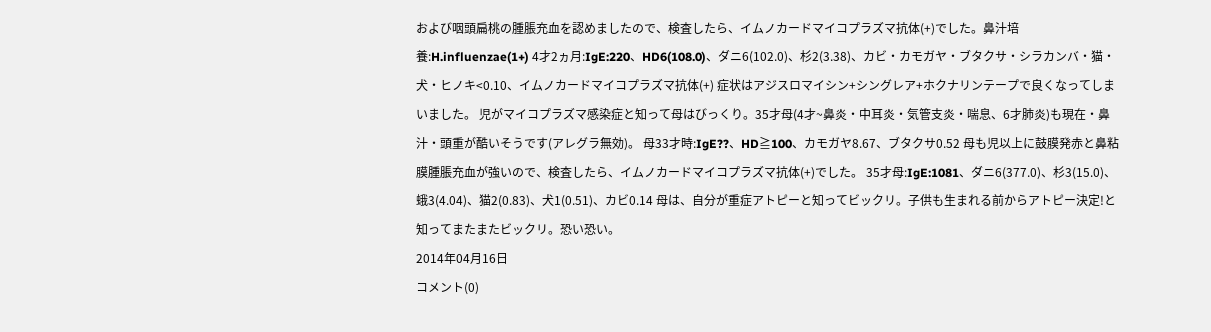および咽頭扁桃の腫脹充血を認めましたので、検査したら、イムノカードマイコプラズマ抗体(+)でした。鼻汁培養:H.influenzae(1+) 4才2ヵ月:IgE:220、HD6(108.0)、ダニ6(102.0)、杉2(3.38)、カビ・カモガヤ・ブタクサ・シラカンバ・猫・犬・ヒノキ<0.10、イムノカードマイコプラズマ抗体(+) 症状はアジスロマイシン+シングレア+ホクナリンテープで良くなってしまいました。 児がマイコプラズマ感染症と知って母はびっくり。35才母(4才~鼻炎・中耳炎・気管支炎・喘息、6才肺炎)も現在・鼻汁・頭重が酷いそうです(アレグラ無効)。 母33才時:IgE??、HD≧100、カモガヤ8.67、ブタクサ0.52 母も児以上に鼓膜発赤と鼻粘膜腫脹充血が強いので、検査したら、イムノカードマイコプラズマ抗体(+)でした。 35才母:IgE:1081、ダニ6(377.0)、杉3(15.0)、蛾3(4.04)、猫2(0.83)、犬1(0.51)、カビ0.14 母は、自分が重症アトピーと知ってビックリ。子供も生まれる前からアトピー決定!と知ってまたまたビックリ。恐い恐い。
2014年04月16日
コメント(0)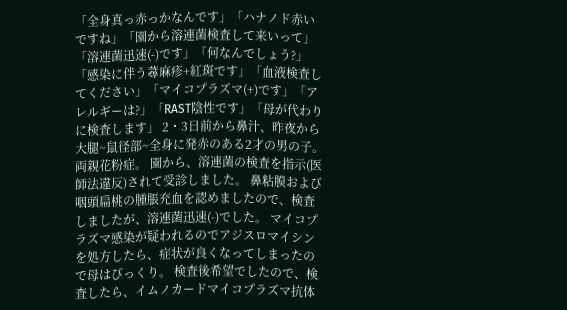「全身真っ赤っかなんです」「ハナノド赤いですね」「園から溶連菌検査して来いって」「溶連菌迅速(-)です」「何なんでしょう?」「感染に伴う蕁麻疹+紅斑です」「血液検査してください」「マイコプラズマ(+)です」「アレルギーは?」「RAST陰性です」「母が代わりに検査します」 2・3日前から鼻汁、昨夜から大腿~鼠径部~全身に発赤のある2才の男の子。両親花粉症。 園から、溶連菌の検査を指示(医師法違反)されて受診しました。 鼻粘膜および咽頭扁桃の腫脹充血を認めましたので、検査しましたが、溶連菌迅速(-)でした。 マイコプラズマ感染が疑われるのでアジスロマイシンを処方したら、症状が良くなってしまったので母はびっくり。 検査後希望でしたので、検査したら、イムノカードマイコプラズマ抗体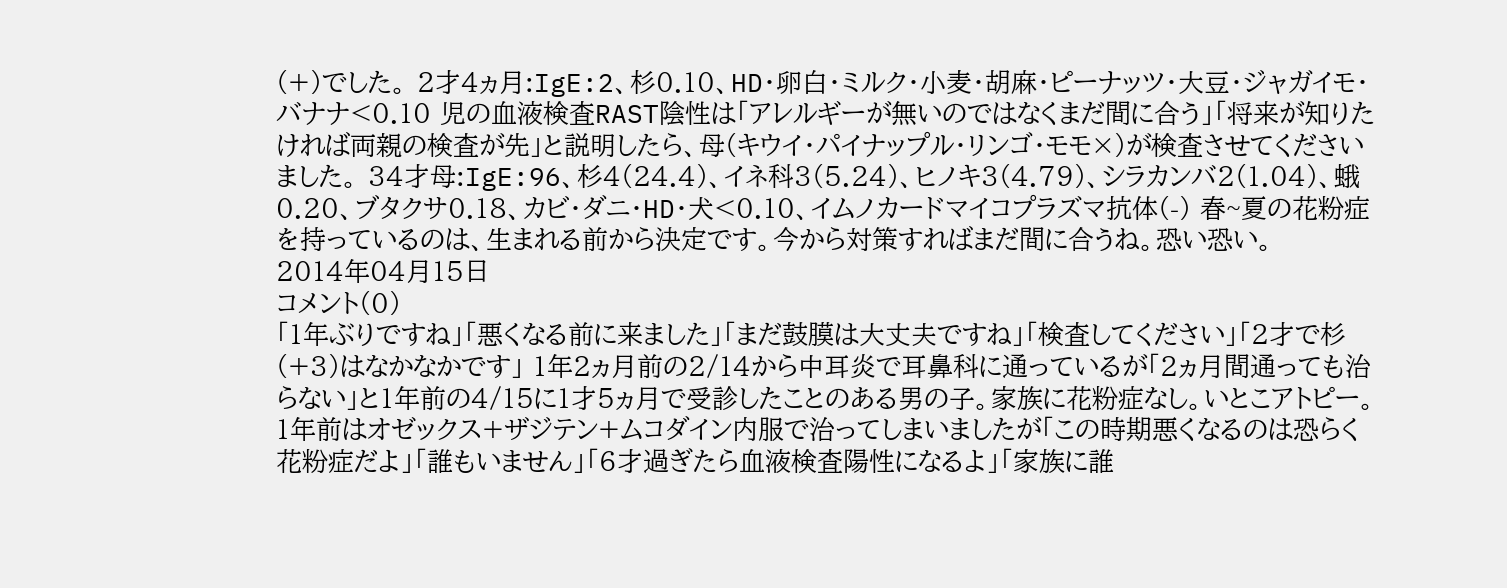(+)でした。 2才4ヵ月:IgE:2、杉0.10、HD・卵白・ミルク・小麦・胡麻・ピーナッツ・大豆・ジャガイモ・バナナ<0.10 児の血液検査RAST陰性は「アレルギーが無いのではなくまだ間に合う」「将来が知りたければ両親の検査が先」と説明したら、母(キウイ・パイナップル・リンゴ・モモ×)が検査させてくださいました。 34才母:IgE:96、杉4(24.4)、イネ科3(5.24)、ヒノキ3(4.79)、シラカンバ2(1.04)、蛾0.20、ブタクサ0.18、カビ・ダニ・HD・犬<0.10、イムノカードマイコプラズマ抗体(-) 春~夏の花粉症を持っているのは、生まれる前から決定です。今から対策すればまだ間に合うね。恐い恐い。
2014年04月15日
コメント(0)
「1年ぶりですね」「悪くなる前に来ました」「まだ鼓膜は大丈夫ですね」「検査してください」「2才で杉(+3)はなかなかです」 1年2ヵ月前の2/14から中耳炎で耳鼻科に通っているが「2ヵ月間通っても治らない」と1年前の4/15に1才5ヵ月で受診したことのある男の子。家族に花粉症なし。いとこアトピー。 1年前はオゼックス+ザジテン+ムコダイン内服で治ってしまいましたが「この時期悪くなるのは恐らく花粉症だよ」「誰もいません」「6才過ぎたら血液検査陽性になるよ」「家族に誰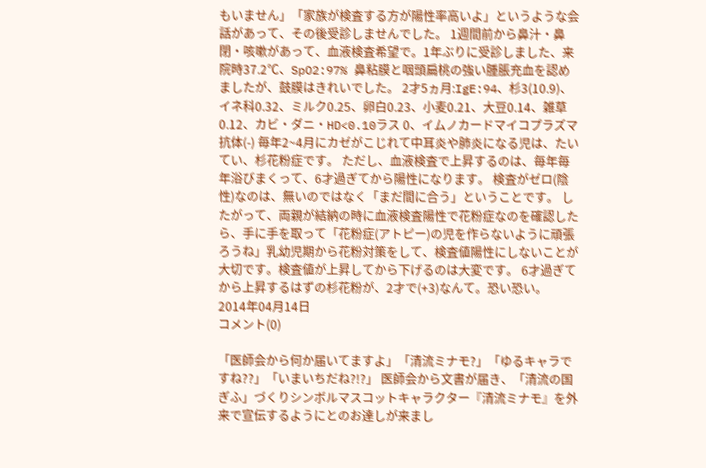もいません」「家族が検査する方が陽性率高いよ」というような会話があって、その後受診しませんでした。 1週間前から鼻汁・鼻閉・咳嗽があって、血液検査希望で。1年ぶりに受診しました、来院時37.2℃、SpO2:97% 鼻粘膜と咽頭扁桃の強い腫脹充血を認めましたが、鼓膜はきれいでした。 2才5ヵ月:IgE:94、杉3(10.9)、イネ科0.32、ミルク0.25、卵白0.23、小麦0.21、大豆0.14、雑草0.12、カビ・ダニ・HD<0.10ラス 0、イムノカードマイコプラズマ抗体(-) 毎年2~4月にカゼがこじれて中耳炎や肺炎になる児は、たいてい、杉花粉症です。 ただし、血液検査で上昇するのは、毎年毎年浴びまくって、6才過ぎてから陽性になります。 検査がゼロ(陰性)なのは、無いのではなく「まだ間に合う」ということです。 したがって、両親が結納の時に血液検査陽性で花粉症なのを確認したら、手に手を取って「花粉症(アトピー)の児を作らないように頑張ろうね」乳幼児期から花粉対策をして、検査値陽性にしないことが大切です。検査値が上昇してから下げるのは大変です。 6才過ぎてから上昇するはずの杉花粉が、2才で(+3)なんて。恐い恐い。
2014年04月14日
コメント(0)

「医師会から何か届いてますよ」「清流ミナモ?」「ゆるキャラですね??」「いまいちだね?!?」 医師会から文書が届き、「清流の国ぎふ」づくりシンボルマスコットキャラクター『清流ミナモ』を外来で宣伝するようにとのお達しが来まし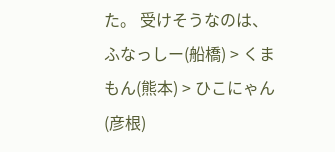た。 受けそうなのは、ふなっしー(船橋) > くまもん(熊本) > ひこにゃん(彦根)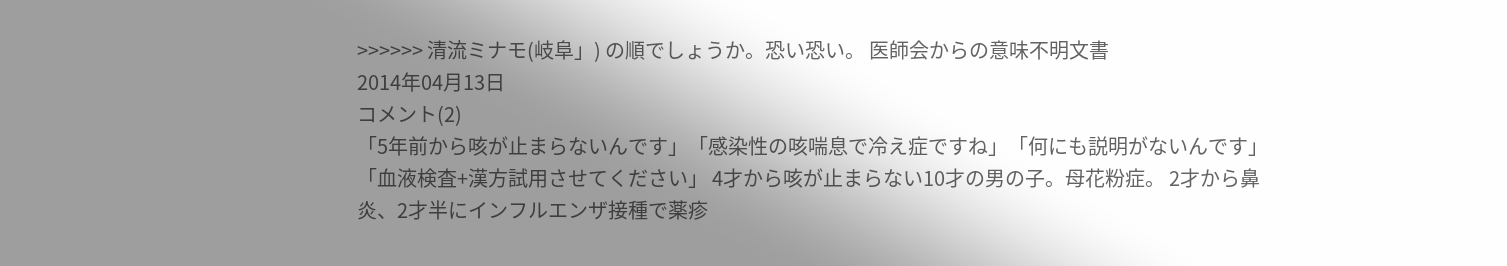>>>>>> 清流ミナモ(岐阜」) の順でしょうか。恐い恐い。 医師会からの意味不明文書
2014年04月13日
コメント(2)
「5年前から咳が止まらないんです」「感染性の咳喘息で冷え症ですね」「何にも説明がないんです」「血液検査+漢方試用させてください」 4才から咳が止まらない10才の男の子。母花粉症。 2才から鼻炎、2才半にインフルエンザ接種で薬疹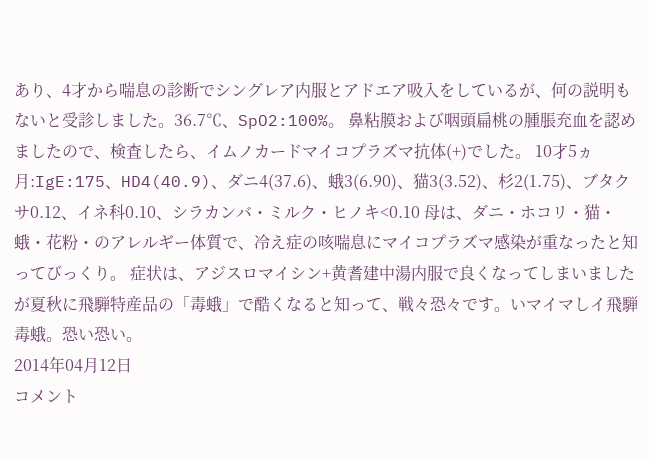あり、4才から喘息の診断でシングレア内服とアドエア吸入をしているが、何の説明もないと受診しました。36.7℃、SpO2:100%。 鼻粘膜および咽頭扁桃の腫脹充血を認めましたので、検査したら、イムノカードマイコプラズマ抗体(+)でした。 10才5ヵ月:IgE:175、HD4(40.9)、ダニ4(37.6)、蛾3(6.90)、猫3(3.52)、杉2(1.75)、ブタクサ0.12、イネ科0.10、シラカンバ・ミルク・ヒノキ<0.10 母は、ダニ・ホコリ・猫・蛾・花粉・のアレルギー体質で、冷え症の咳喘息にマイコプラズマ感染が重なったと知ってびっくり。 症状は、アジスロマイシン+黄耆建中湯内服で良くなってしまいましたが夏秋に飛騨特産品の「毒蛾」で酷くなると知って、戦々恐々です。いマイマしイ飛騨毒蛾。恐い恐い。
2014年04月12日
コメント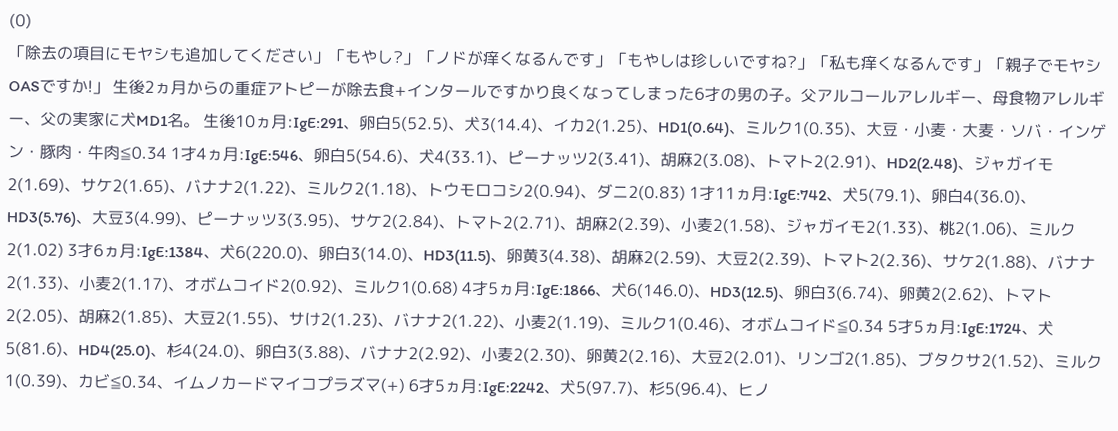(0)
「除去の項目にモヤシも追加してください」「もやし?」「ノドが痒くなるんです」「もやしは珍しいですね?」「私も痒くなるんです」「親子でモヤシOASですか!」 生後2ヵ月からの重症アトピーが除去食+インタールですかり良くなってしまった6才の男の子。父アルコールアレルギー、母食物アレルギー、父の実家に犬MD1名。 生後10ヵ月:IgE:291、卵白5(52.5)、犬3(14.4)、イカ2(1.25)、HD1(0.64)、ミルク1(0.35)、大豆・小麦・大麦・ソバ・インゲン・豚肉・牛肉≦0.34 1才4ヵ月:IgE:546、卵白5(54.6)、犬4(33.1)、ピーナッツ2(3.41)、胡麻2(3.08)、トマト2(2.91)、HD2(2.48)、ジャガイモ2(1.69)、サケ2(1.65)、バナナ2(1.22)、ミルク2(1.18)、トウモロコシ2(0.94)、ダニ2(0.83) 1才11ヵ月:IgE:742、犬5(79.1)、卵白4(36.0)、HD3(5.76)、大豆3(4.99)、ピーナッツ3(3.95)、サケ2(2.84)、トマト2(2.71)、胡麻2(2.39)、小麦2(1.58)、ジャガイモ2(1.33)、桃2(1.06)、ミルク2(1.02) 3才6ヵ月:IgE:1384、犬6(220.0)、卵白3(14.0)、HD3(11.5)、卵黄3(4.38)、胡麻2(2.59)、大豆2(2.39)、トマト2(2.36)、サケ2(1.88)、バナナ2(1.33)、小麦2(1.17)、オボムコイド2(0.92)、ミルク1(0.68) 4才5ヵ月:IgE:1866、犬6(146.0)、HD3(12.5)、卵白3(6.74)、卵黄2(2.62)、トマト2(2.05)、胡麻2(1.85)、大豆2(1.55)、サけ2(1.23)、バナナ2(1.22)、小麦2(1.19)、ミルク1(0.46)、オボムコイド≦0.34 5才5ヵ月:IgE:1724、犬5(81.6)、HD4(25.0)、杉4(24.0)、卵白3(3.88)、バナナ2(2.92)、小麦2(2.30)、卵黄2(2.16)、大豆2(2.01)、リンゴ2(1.85)、ブタクサ2(1.52)、ミルク1(0.39)、カビ≦0.34、イムノカードマイコプラズマ(+) 6才5ヵ月:IgE:2242、犬5(97.7)、杉5(96.4)、ヒノ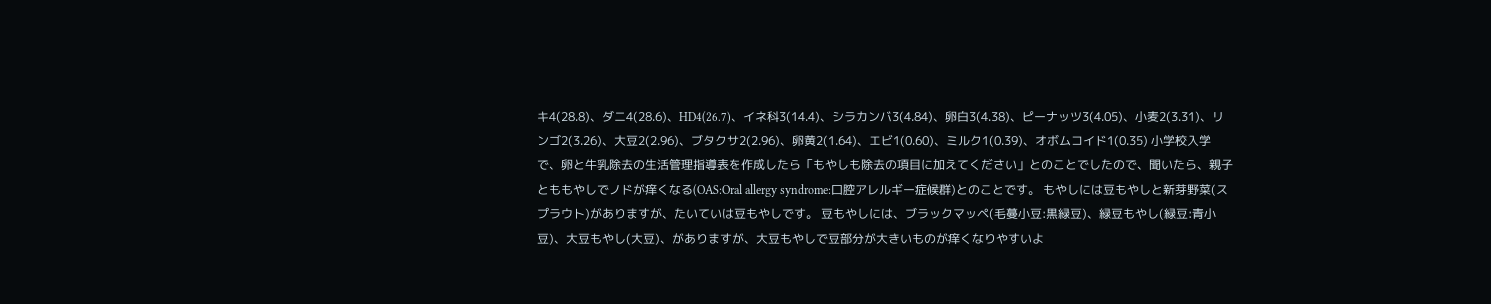キ4(28.8)、ダニ4(28.6)、HD4(26.7)、イネ科3(14.4)、シラカンバ3(4.84)、卵白3(4.38)、ピーナッツ3(4.05)、小麦2(3.31)、リンゴ2(3.26)、大豆2(2.96)、ブタクサ2(2.96)、卵黄2(1.64)、エビ1(0.60)、ミルク1(0.39)、オボムコイド1(0.35) 小学校入学で、卵と牛乳除去の生活管理指導表を作成したら「もやしも除去の項目に加えてください」とのことでしたので、聞いたら、親子とももやしでノドが痒くなる(OAS:Oral allergy syndrome:口腔アレルギー症候群)とのことです。 もやしには豆もやしと新芽野菜(スプラウト)がありますが、たいていは豆もやしです。 豆もやしには、ブラックマッペ(毛蔓小豆:黒緑豆)、緑豆もやし(緑豆:青小豆)、大豆もやし(大豆)、がありますが、大豆もやしで豆部分が大きいものが痒くなりやすいよ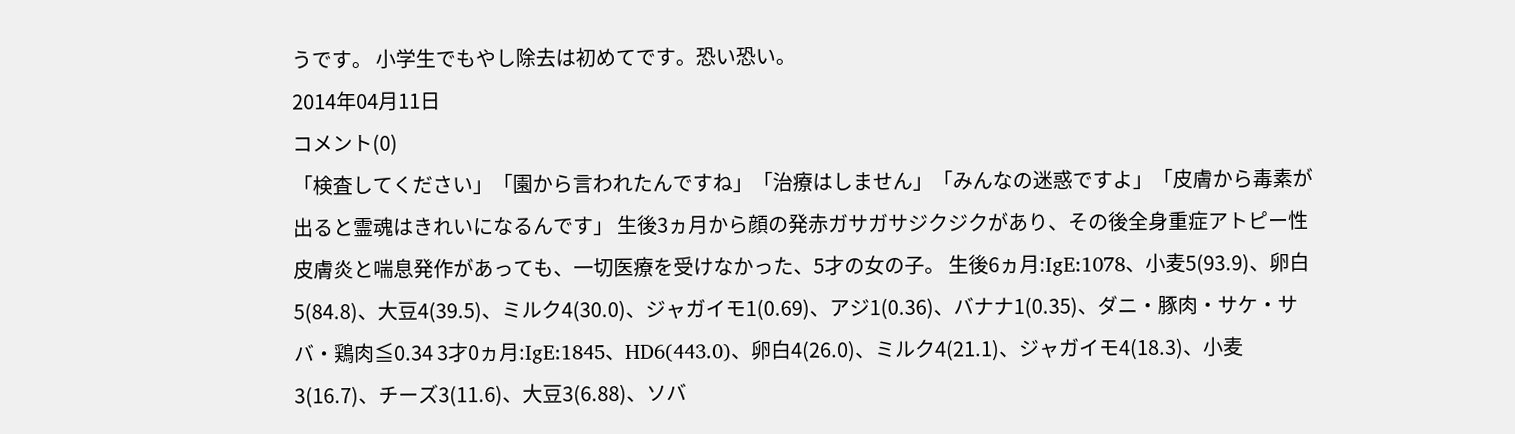うです。 小学生でもやし除去は初めてです。恐い恐い。
2014年04月11日
コメント(0)
「検査してください」「園から言われたんですね」「治療はしません」「みんなの迷惑ですよ」「皮膚から毒素が出ると霊魂はきれいになるんです」 生後3ヵ月から顔の発赤ガサガサジクジクがあり、その後全身重症アトピー性皮膚炎と喘息発作があっても、一切医療を受けなかった、5才の女の子。 生後6ヵ月:IgE:1078、小麦5(93.9)、卵白5(84.8)、大豆4(39.5)、ミルク4(30.0)、ジャガイモ1(0.69)、アジ1(0.36)、バナナ1(0.35)、ダニ・豚肉・サケ・サバ・鶏肉≦0.34 3才0ヵ月:IgE:1845、HD6(443.0)、卵白4(26.0)、ミルク4(21.1)、ジャガイモ4(18.3)、小麦3(16.7)、チーズ3(11.6)、大豆3(6.88)、ソバ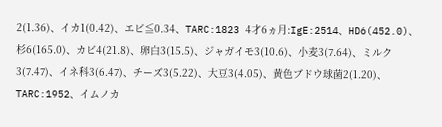2(1.36)、イカ1(0.42)、エビ≦0.34、TARC:1823 4才6ヵ月:IgE:2514、HD6(452.0)、杉6(165.0)、カビ4(21.8)、卵白3(15.5)、ジャガイモ3(10.6)、小麦3(7.64)、ミルク3(7.47)、イネ科3(6.47)、チーズ3(5.22)、大豆3(4.05)、黄色ブドウ球菌2(1.20)、TARC:1952、イムノカ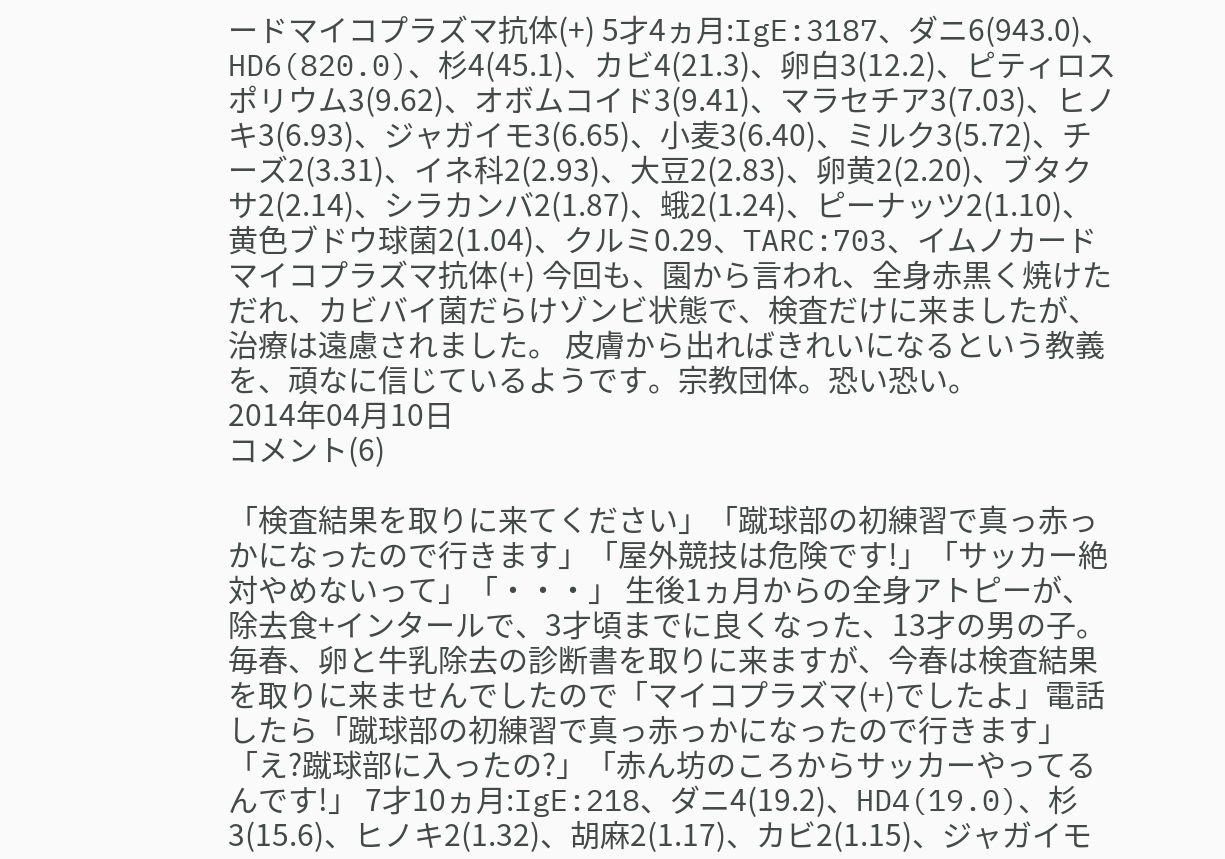ードマイコプラズマ抗体(+) 5才4ヵ月:IgE:3187、ダニ6(943.0)、HD6(820.0)、杉4(45.1)、カビ4(21.3)、卵白3(12.2)、ピティロスポリウム3(9.62)、オボムコイド3(9.41)、マラセチア3(7.03)、ヒノキ3(6.93)、ジャガイモ3(6.65)、小麦3(6.40)、ミルク3(5.72)、チーズ2(3.31)、イネ科2(2.93)、大豆2(2.83)、卵黄2(2.20)、ブタクサ2(2.14)、シラカンバ2(1.87)、蛾2(1.24)、ピーナッツ2(1.10)、黄色ブドウ球菌2(1.04)、クルミ0.29、TARC:703、イムノカードマイコプラズマ抗体(+) 今回も、園から言われ、全身赤黒く焼けただれ、カビバイ菌だらけゾンビ状態で、検査だけに来ましたが、治療は遠慮されました。 皮膚から出ればきれいになるという教義を、頑なに信じているようです。宗教団体。恐い恐い。
2014年04月10日
コメント(6)

「検査結果を取りに来てください」「蹴球部の初練習で真っ赤っかになったので行きます」「屋外競技は危険です!」「サッカー絶対やめないって」「・・・」 生後1ヵ月からの全身アトピーが、除去食+インタールで、3才頃までに良くなった、13才の男の子。 毎春、卵と牛乳除去の診断書を取りに来ますが、今春は検査結果を取りに来ませんでしたので「マイコプラズマ(+)でしたよ」電話したら「蹴球部の初練習で真っ赤っかになったので行きます」「え?蹴球部に入ったの?」「赤ん坊のころからサッカーやってるんです!」 7才10ヵ月:IgE:218、ダニ4(19.2)、HD4(19.0)、杉3(15.6)、ヒノキ2(1.32)、胡麻2(1.17)、カビ2(1.15)、ジャガイモ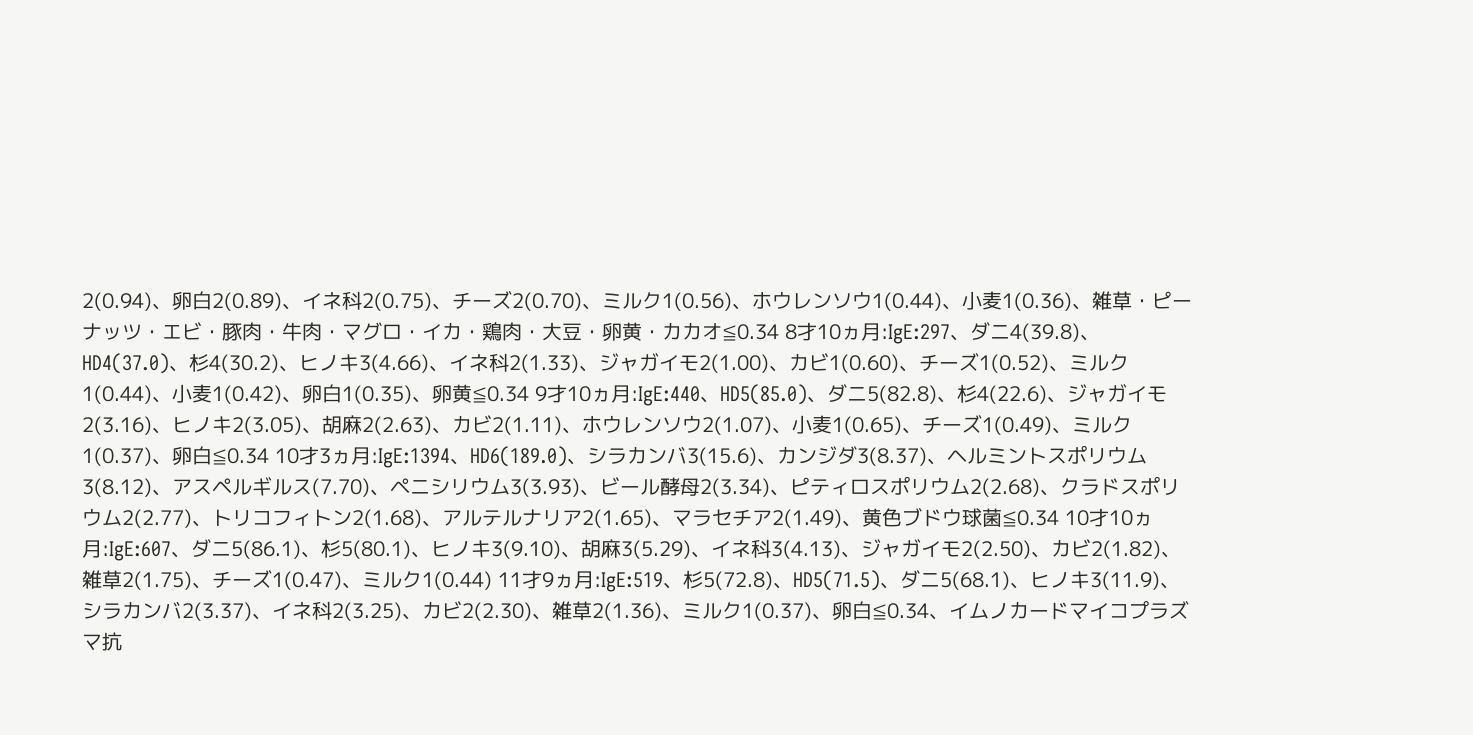2(0.94)、卵白2(0.89)、イネ科2(0.75)、チーズ2(0.70)、ミルク1(0.56)、ホウレンソウ1(0.44)、小麦1(0.36)、雑草・ピーナッツ・エビ・豚肉・牛肉・マグロ・イカ・鶏肉・大豆・卵黄・カカオ≦0.34 8才10ヵ月:IgE:297、ダニ4(39.8)、HD4(37.0)、杉4(30.2)、ヒノキ3(4.66)、イネ科2(1.33)、ジャガイモ2(1.00)、カビ1(0.60)、チーズ1(0.52)、ミルク1(0.44)、小麦1(0.42)、卵白1(0.35)、卵黄≦0.34 9才10ヵ月:IgE:440、HD5(85.0)、ダニ5(82.8)、杉4(22.6)、ジャガイモ2(3.16)、ヒノキ2(3.05)、胡麻2(2.63)、カビ2(1.11)、ホウレンソウ2(1.07)、小麦1(0.65)、チーズ1(0.49)、ミルク1(0.37)、卵白≦0.34 10才3ヵ月:IgE:1394、HD6(189.0)、シラカンバ3(15.6)、カンジダ3(8.37)、ヘルミントスポリウム3(8.12)、アスペルギルス(7.70)、ペニシリウム3(3.93)、ビール酵母2(3.34)、ピティロスポリウム2(2.68)、クラドスポリウム2(2.77)、トリコフィトン2(1.68)、アルテルナリア2(1.65)、マラセチア2(1.49)、黄色ブドウ球菌≦0.34 10才10ヵ月:IgE:607、ダニ5(86.1)、杉5(80.1)、ヒノキ3(9.10)、胡麻3(5.29)、イネ科3(4.13)、ジャガイモ2(2.50)、カビ2(1.82)、雑草2(1.75)、チーズ1(0.47)、ミルク1(0.44) 11才9ヵ月:IgE:519、杉5(72.8)、HD5(71.5)、ダニ5(68.1)、ヒノキ3(11.9)、シラカンバ2(3.37)、イネ科2(3.25)、カビ2(2.30)、雑草2(1.36)、ミルク1(0.37)、卵白≦0.34、イムノカードマイコプラズマ抗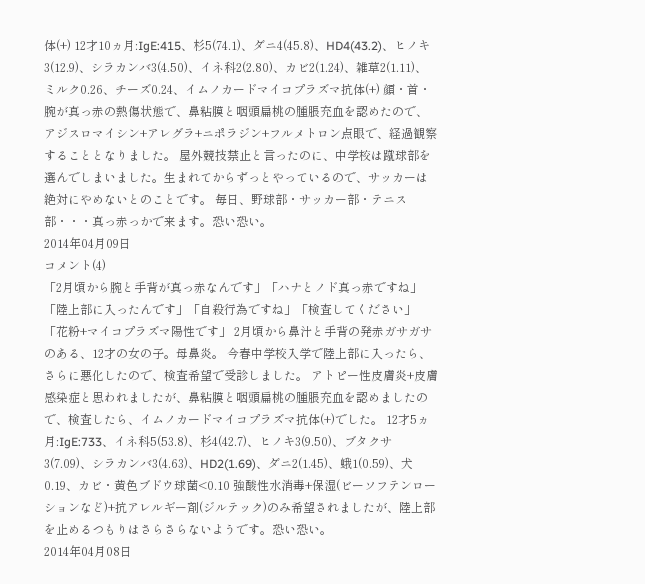体(+) 12才10ヵ月:IgE:415、杉5(74.1)、ダニ4(45.8)、HD4(43.2)、ヒノキ3(12.9)、シラカンバ3(4.50)、イネ科2(2.80)、カビ2(1.24)、雑草2(1.11)、ミルク0.26、チーズ0.24、イムノカードマイコプラズマ抗体(+) 顔・首・腕が真っ赤の熱傷状態で、鼻粘膜と咽頭扁桃の腫脹充血を認めたので、アジスロマイシン+アレグラ+ニポラジン+フルメトロン点眼で、経過観察することとなりました。 屋外競技禁止と言ったのに、中学校は蹴球部を選んでしまいました。生まれてからずっとやっているので、サッカーは絶対にやめないとのことです。 毎日、野球部・サッカー部・テニス部・・・真っ赤っかで来ます。恐い恐い。
2014年04月09日
コメント(4)
「2月頃から腕と手背が真っ赤なんです」「ハナとノド真っ赤ですね」「陸上部に入ったんです」「自殺行為ですね」「検査してください」「花粉+マイコプラズマ陽性です」 2月頃から鼻汁と手背の発赤ガサガサのある、12才の女の子。母鼻炎。 今春中学校入学で陸上部に入ったら、さらに悪化したので、検査希望で受診しました。 アトピー性皮膚炎+皮膚感染症と思われましたが、鼻粘膜と咽頭扁桃の腫脹充血を認めましたので、検査したら、イムノカードマイコプラズマ抗体(+)でした。 12才5ヵ月:IgE:733、イネ科5(53.8)、杉4(42.7)、ヒノキ3(9.50)、ブタクサ3(7.09)、シラカンバ3(4.63)、HD2(1.69)、ダニ2(1.45)、蛾1(0.59)、犬0.19、カビ・黄色ブドウ球菌<0.10 強酸性水消毒+保湿(ビーソフテンローションなど)+抗アレルギー剤(ジルテック)のみ希望されましたが、陸上部を止めるつもりはさらさらないようです。恐い恐い。
2014年04月08日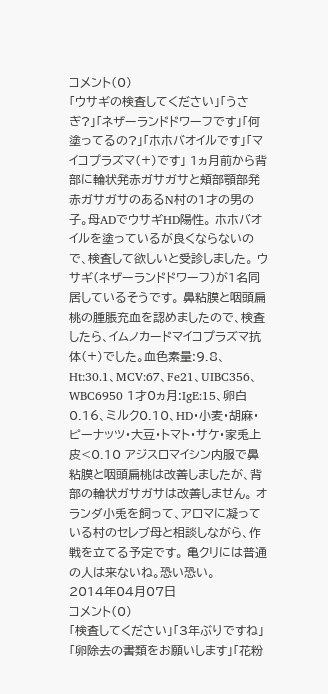コメント(0)
「ウサギの検査してください」「うさぎ?」「ネザーランドドワーフです」「何塗ってるの?」「ホホバオイルです」「マイコプラズマ(+)です」 1ヵ月前から背部に輪状発赤ガサガサと頬部顎部発赤ガサガサのあるN村の1才の男の子。母ADでウサギHD陽性。 ホホバオイルを塗っているが良くならないので、検査して欲しいと受診しました。 ウサギ(ネザーランドドワーフ)が1名同居しているそうです。 鼻粘膜と咽頭扁桃の腫脹充血を認めましたので、検査したら、イムノカードマイコプラズマ抗体(+)でした。血色素量:9.8、Ht:30.1、MCV:67、Fe21、UIBC356、WBC6950 1才0ヵ月:IgE:15、卵白0.16、ミルク0.10、HD・小麦・胡麻・ピーナッツ・大豆・トマト・サケ・家兎上皮<0.10 アジスロマイシン内服で鼻粘膜と咽頭扁桃は改善しましたが、背部の輪状ガサガサは改善しません。 オランダ小兎を飼って、アロマに凝っている村のセレブ母と相談しながら、作戦を立てる予定です。 亀クリには普通の人は来ないね。恐い恐い。
2014年04月07日
コメント(0)
「検査してください」「3年ぶりですね」「卵除去の書類をお願いします」「花粉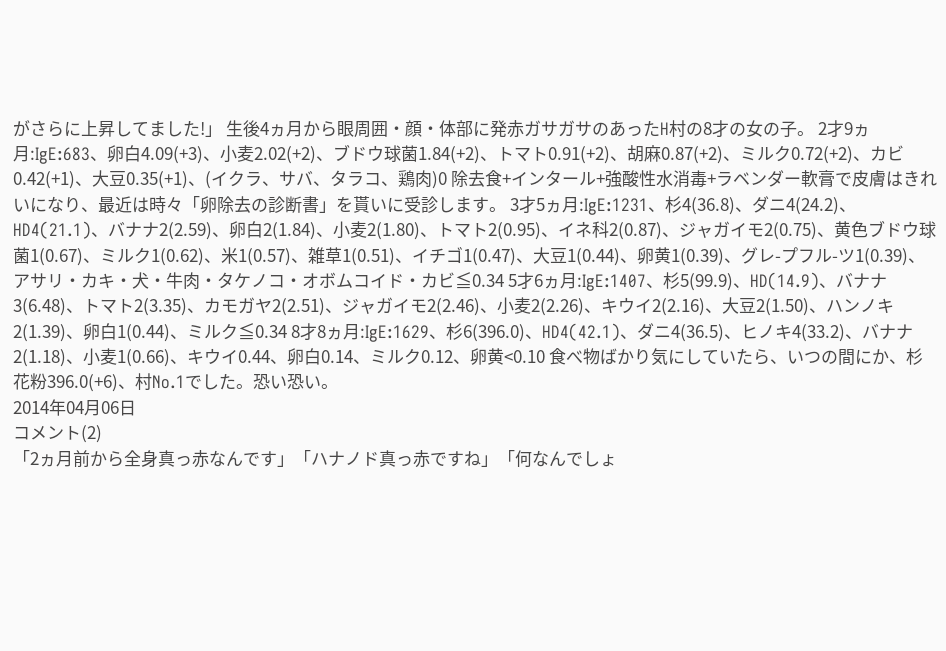がさらに上昇してました!」 生後4ヵ月から眼周囲・顔・体部に発赤ガサガサのあったH村の8才の女の子。 2才9ヵ月:IgE:683、卵白4.09(+3)、小麦2.02(+2)、ブドウ球菌1.84(+2)、トマト0.91(+2)、胡麻0.87(+2)、ミルク0.72(+2)、カビ0.42(+1)、大豆0.35(+1)、(イクラ、サバ、タラコ、鶏肉)0 除去食+インタール+強酸性水消毒+ラベンダー軟膏で皮膚はきれいになり、最近は時々「卵除去の診断書」を貰いに受診します。 3才5ヵ月:IgE:1231、杉4(36.8)、ダニ4(24.2)、HD4(21.1)、バナナ2(2.59)、卵白2(1.84)、小麦2(1.80)、トマト2(0.95)、イネ科2(0.87)、ジャガイモ2(0.75)、黄色ブドウ球菌1(0.67)、ミルク1(0.62)、米1(0.57)、雑草1(0.51)、イチゴ1(0.47)、大豆1(0.44)、卵黄1(0.39)、グレ-プフル-ツ1(0.39)、アサリ・カキ・犬・牛肉・タケノコ・オボムコイド・カビ≦0.34 5才6ヵ月:IgE:1407、杉5(99.9)、HD(14.9)、バナナ3(6.48)、トマト2(3.35)、カモガヤ2(2.51)、ジャガイモ2(2.46)、小麦2(2.26)、キウイ2(2.16)、大豆2(1.50)、ハンノキ2(1.39)、卵白1(0.44)、ミルク≦0.34 8才8ヵ月:IgE:1629、杉6(396.0)、HD4(42.1)、ダニ4(36.5)、ヒノキ4(33.2)、バナナ2(1.18)、小麦1(0.66)、キウイ0.44、卵白0.14、ミルク0.12、卵黄<0.10 食べ物ばかり気にしていたら、いつの間にか、杉花粉396.0(+6)、村No.1でした。恐い恐い。
2014年04月06日
コメント(2)
「2ヵ月前から全身真っ赤なんです」「ハナノド真っ赤ですね」「何なんでしょ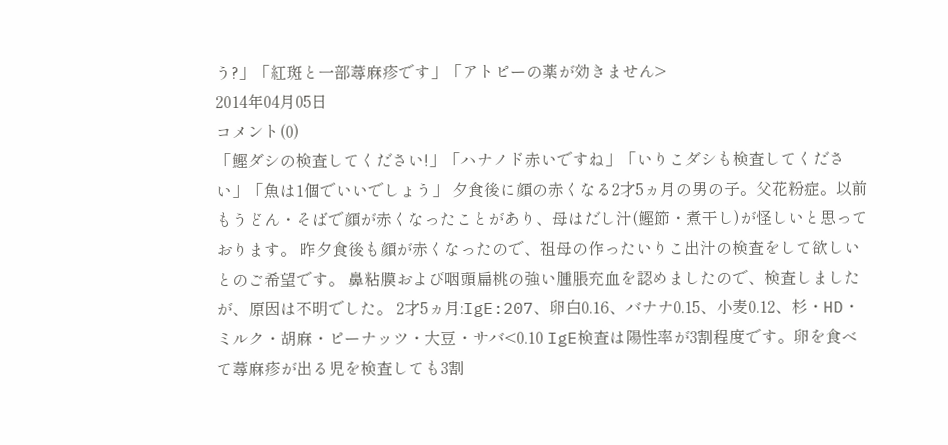う?」「紅斑と一部蕁麻疹です」「アトピーの薬が効きません>
2014年04月05日
コメント(0)
「鰹ダシの検査してください!」「ハナノド赤いですね」「いりこダシも検査してください」「魚は1個でいいでしょう」 夕食後に顔の赤くなる2才5ヵ月の男の子。父花粉症。以前もうどん・そばで顔が赤くなったことがあり、母はだし汁(鰹節・煮干し)が怪しいと思っております。 昨夕食後も顔が赤くなったので、祖母の作ったいりこ出汁の検査をして欲しいとのご希望です。 鼻粘膜および咽頭扁桃の強い腫脹充血を認めましたので、検査しましたが、原因は不明でした。 2才5ヵ月:IgE:207、卵白0.16、バナナ0.15、小麦0.12、杉・HD・ミルク・胡麻・ピーナッツ・大豆・サバ<0.10 IgE検査は陽性率が3割程度です。卵を食べて蕁麻疹が出る児を検査しても3割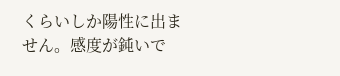くらいしか陽性に出ません。感度が鈍いで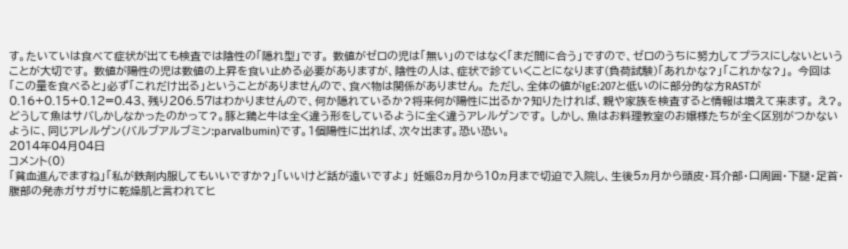す。たいていは食べて症状が出ても検査では陰性の「隠れ型」です。 数値がゼロの児は「無い」のではなく「まだ間に合う」ですので、ゼロのうちに努力してプラスにしないということが大切です。 数値が陽性の児は数値の上昇を食い止める必要がありますが、陰性の人は、症状で診ていくことになります(負荷試験)「あれかな?」「これかな?」。 今回は「この量を食べると」必ず「これだけ出る」ということがありませんので、食べ物は関係がありません。 ただし、全体の値がIgE:207と低いのに部分的な方RASTが0.16+0.15+0.12=0.43、残り206.57はわかりませんので、何か隠れているか?将来何が陽性に出るか?知りたければ、親や家族を検査すると情報は増えて来ます。 え?。どうして魚はサバしかしなかったのかって?。豚と鶏と牛は全く違う形をしているように全く違うアレルゲンです。 しかし、魚はお料理教室のお嬢様たちが全く区別がつかないように、同じアレルゲン(バルブアルブミン:parvalbumin)です。1個陽性に出れば、次々出ます。恐い恐い。
2014年04月04日
コメント(0)
「貧血進んでますね」「私が鉄剤内服してもいいですか?」「いいけど話が遠いですよ」 妊娠8ヵ月から10ヵ月まで切迫で入院し、生後5ヵ月から頭皮・耳介部・口周囲・下腿・足首・腹部の発赤ガサガサに乾燥肌と言われてヒ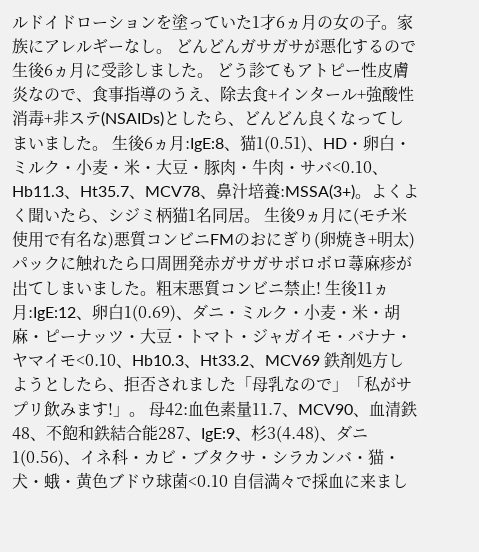ルドイドローションを塗っていた1才6ヵ月の女の子。家族にアレルギーなし。 どんどんガサガサが悪化するので生後6ヵ月に受診しました。 どう診てもアトピー性皮膚炎なので、食事指導のうえ、除去食+インタール+強酸性消毒+非ステ(NSAIDs)としたら、どんどん良くなってしまいました。 生後6ヵ月:IgE:8、猫1(0.51)、HD・卵白・ミルク・小麦・米・大豆・豚肉・牛肉・サバ<0.10、Hb11.3、Ht35.7、MCV78、鼻汁培養:MSSA(3+)。よくよく聞いたら、シジミ柄猫1名同居。 生後9ヵ月に(モチ米使用で有名な)悪質コンビニFMのおにぎり(卵焼き+明太)パックに触れたら口周囲発赤ガサガサボロボロ蕁麻疹が出てしまいました。粗末悪質コンビニ禁止! 生後11ヵ月:IgE:12、卵白1(0.69)、ダニ・ミルク・小麦・米・胡麻・ピーナッツ・大豆・トマト・ジャガイモ・バナナ・ヤマイモ<0.10、Hb10.3、Ht33.2、MCV69 鉄剤処方しようとしたら、拒否されました「母乳なので」「私がサプリ飲みます!」。 母42:血色素量11.7、MCV90、血清鉄48、不飽和鉄結合能287、IgE:9、杉3(4.48)、ダニ1(0.56)、イネ科・カビ・ブタクサ・シラカンバ・猫・犬・蛾・黄色ブドウ球菌<0.10 自信満々で採血に来まし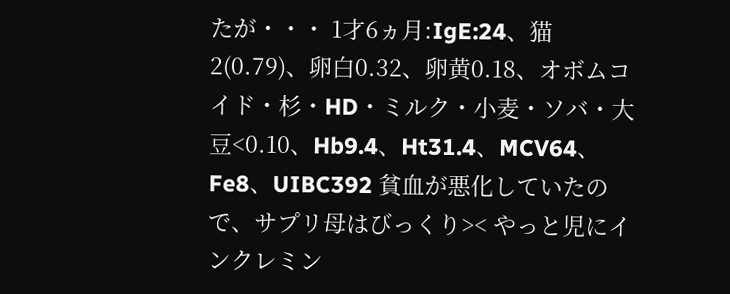たが・・・ 1才6ヵ月:IgE:24、猫2(0.79)、卵白0.32、卵黄0.18、オボムコイド・杉・HD・ミルク・小麦・ソバ・大豆<0.10、Hb9.4、Ht31.4、MCV64、Fe8、UIBC392 貧血が悪化していたので、サプリ母はびっくり>< やっと児にインクレミン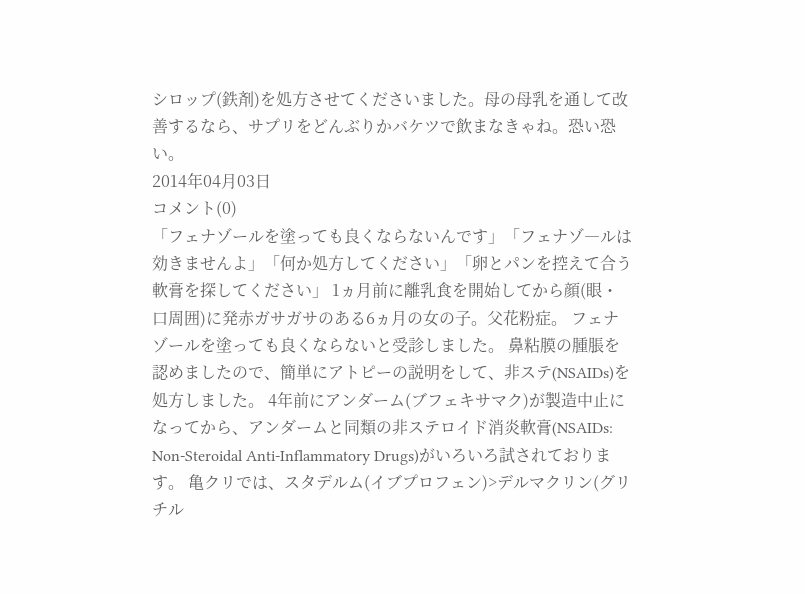シロップ(鉄剤)を処方させてくださいました。母の母乳を通して改善するなら、サプリをどんぶりかバケツで飲まなきゃね。恐い恐い。
2014年04月03日
コメント(0)
「フェナゾールを塗っても良くならないんです」「フェナゾ―ルは効きませんよ」「何か処方してください」「卵とパンを控えて合う軟膏を探してください」 1ヵ月前に離乳食を開始してから顔(眼・口周囲)に発赤ガサガサのある6ヵ月の女の子。父花粉症。 フェナゾールを塗っても良くならないと受診しました。 鼻粘膜の腫脹を認めましたので、簡単にアトピーの説明をして、非ステ(NSAIDs)を処方しました。 4年前にアンダーム(ブフェキサマク)が製造中止になってから、アンダームと同類の非ステロイド消炎軟膏(NSAIDs: Non-Steroidal Anti-Inflammatory Drugs)がいろいろ試されております。 亀クリでは、スタデルム(イブプロフェン)>デルマクリン(グリチル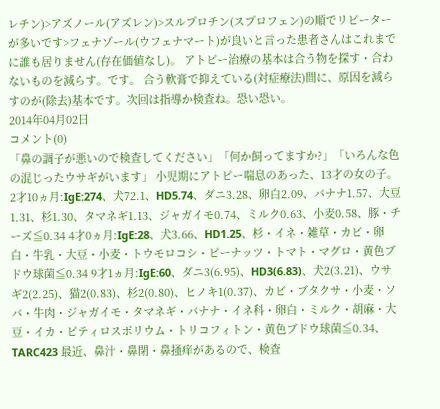レチン)>アズノール(アズレン)>スルプロチン(スプロフェン)の順でリピーターが多いです>フェナゾール(ウフェナマート)が良いと言った患者さんはこれまでに誰も居りません(存在価値なし)。 アトピー治療の基本は合う物を探す・合わないものを減らす。です。 合う軟膏で抑えている(対症療法)間に、原因を減らすのが(除去)基本です。次回は指導か検査ね。恐い恐い。
2014年04月02日
コメント(0)
「鼻の調子が悪いので検査してください」「何か飼ってますか?」「いろんな色の混じったウサギがいます」 小児期にアトピー喘息のあった、13才の女の子。 2才10ヵ月:IgE:274、犬72.1、HD5.74、ダニ3.28、卵白2.09、バナナ1.57、大豆1.31、杉1.30、タマネギ1.13、ジャガイモ0.74、ミルク0.63、小麦0.58、豚・チーズ≦0.34 4才0ヵ月:IgE:28、犬3.66、HD1.25、杉・イネ・雑草・カビ・卵白・牛乳・大豆・小麦・トウモロコシ・ピーナッツ・トマト・マグロ・黄色ブドウ球菌≦0.34 9才1ヵ月:IgE:60、ダニ3(6.95)、HD3(6.83)、犬2(3.21)、ウサギ2(2.25)、猫2(0.83)、杉2(0.80)、ヒノキ1(0.37)、カビ・ブタクサ・小麦・ソバ・牛肉・ジャガイモ・タマネギ・バナナ・イネ科・卵白・ミルク・胡麻・大豆・イカ・ピティロスポリウム・トリコフィトン・黄色ブドウ球菌≦0.34、TARC423 最近、鼻汁・鼻閉・鼻掻痒があるので、検査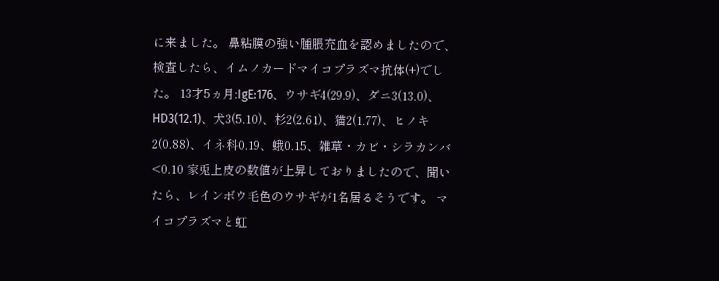に来ました。 鼻粘膜の強い腫脹充血を認めましたので、検査したら、イムノカードマイコプラズマ抗体(+)でした。 13才5ヵ月:IgE:176、ウサギ4(29.9)、ダニ3(13.0)、HD3(12.1)、犬3(5.10)、杉2(2.61)、猫2(1.77)、ヒノキ2(0.88)、イネ科0.19、蛾0.15、雑草・カビ・シラカンバ<0.10 家兎上皮の数値が上昇しておりましたので、聞いたら、レインボウ毛色のウサギが1名居るそうです。 マイコプラズマと虹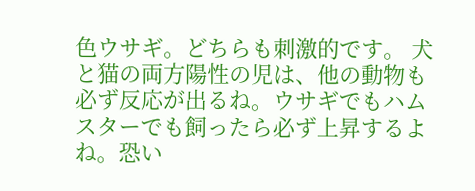色ウサギ。どちらも刺激的です。 犬と猫の両方陽性の児は、他の動物も必ず反応が出るね。ウサギでもハムスターでも飼ったら必ず上昇するよね。恐い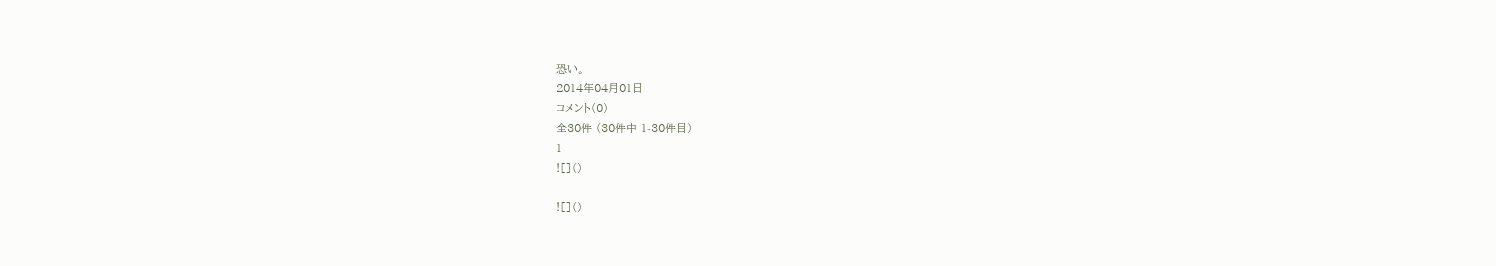恐い。
2014年04月01日
コメント(0)
全30件 (30件中 1-30件目)
1
![]()

![]()